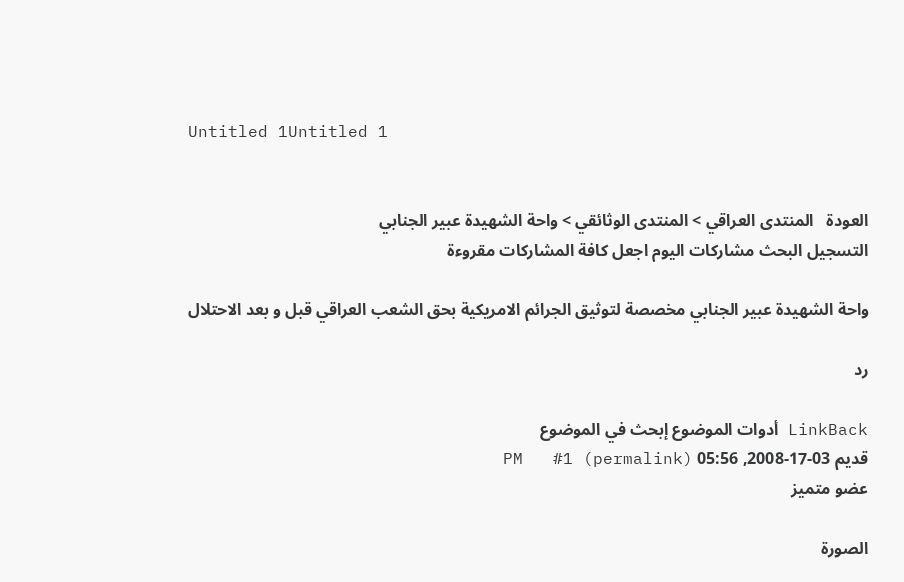Untitled 1Untitled 1


العودة   المنتدى العراقي > المنتدى الوثائقي > واحة الشهيدة عبير الجنابي
التسجيل البحث مشاركات اليوم اجعل كافة المشاركات مقروءة

واحة الشهيدة عبير الجنابي مخصصة لتوثيق الجرائم الامريكية بحق الشعب العراقي قبل و بعد الاحتلال

رد

LinkBack أدوات الموضوع إبحث في الموضوع
قديم 03-17-2008, 05:56 PM   #1 (permalink)
عضو متميز

الصورة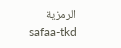الرمزية safaa-tkd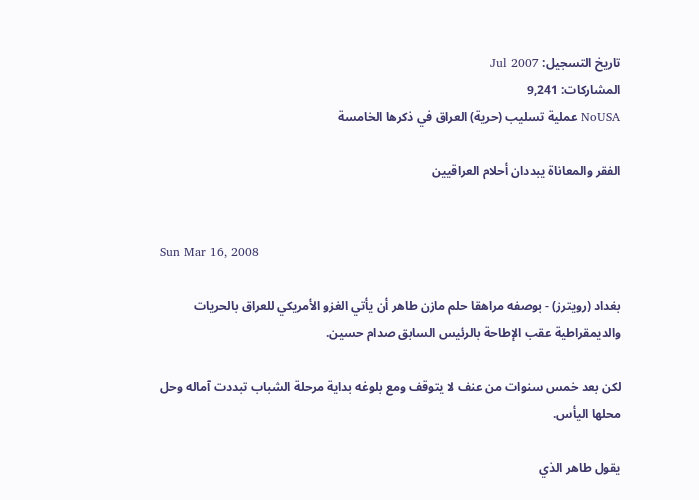تاريخ التسجيل: Jul 2007
المشاركات: 9,241
NoUSA عملية تسليب (حرية) العراق في ذكرها الخامسة

الفقر والمعاناة يبددان أحلام العراقيين


Sun Mar 16, 2008

بغداد (رويترز) - بوصفه مراهقا حلم مازن طاهر أن يأتي الغزو الأمريكي للعراق بالحريات والديمقراطية عقب الإطاحة بالرئيس السابق صدام حسين.

لكن بعد خمس سنوات من عنف لا يتوقف ومع بلوغه بداية مرحلة الشباب تبددت آماله وحل محلها اليأس.

يقول طاهر الذي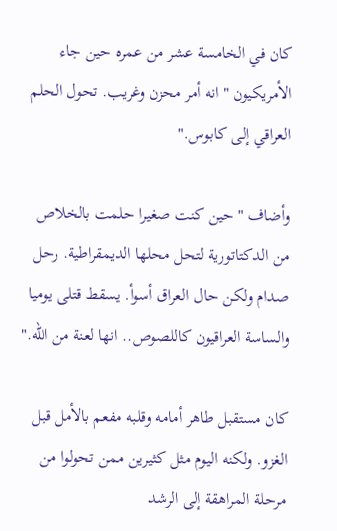كان في الخامسة عشر من عمره حين جاء الأمريكيون " انه أمر محزن وغريب. تحول الحلم العراقي إلى كابوس."

وأضاف "حين كنت صغيرا حلمت بالخلاص من الدكتاتورية لتحل محلها الديمقراطية. رحل صدام ولكن حال العراق أسوأ. يسقط قتلى يوميا والساسة العراقيون كاللصوص.. انها لعنة من الله."

كان مستقبل طاهر أمامه وقلبه مفعم بالأمل قبل الغزو. ولكنه اليوم مثل كثيرين ممن تحولوا من مرحلة المراهقة إلى الرشد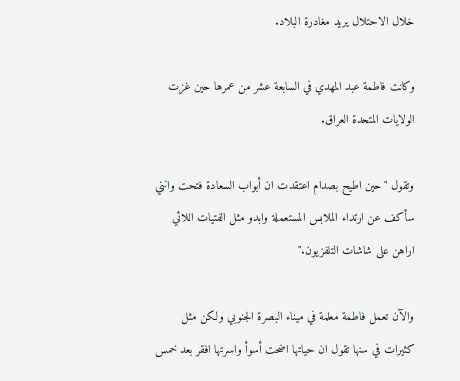خلال الاحتلال يريد مغادرة البلاد.

وكانت فاطمة عبد المهدي في السابعة عشر من عمرها حين غزت الولايات المتحدة العراق.

وتقول "حين اطيح بصدام اعتقدت ان أبواب السعادة فتحت وانني سأكف عن ارتداء الملابس المستعملة وابدو مثل الفتيات اللائي اراهن على شاشات التلفزيون."

والآن تعمل فاطمة معلمة في ميناء البصرة الجنوبي ولكن مثل كثيرات في سنها تقول ان حياتها اضحت أسوأ واسرتها افقر بعد خمس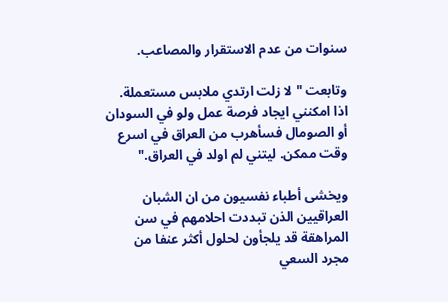سنوات من عدم الاستقرار والمصاعب.

وتابعت "لا زلت ارتدي ملابس مستعملة. اذا امكنني ايجاد فرصة عمل ولو في السودان أو الصومال فسأهرب من العراق في اسرع وقت ممكن. ليتني لم اولد في العراق."

ويخشى أطباء نفسيون من ان الشبان العراقيين الذن تبددت احلامهم في سن المراهقة قد يلجأون لحلول أكثر عنفا من مجرد السعي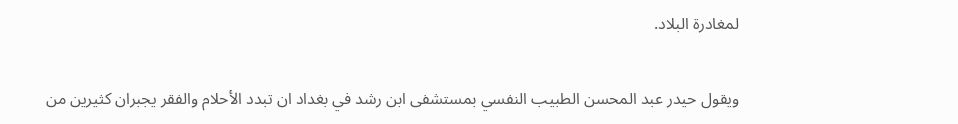لمغادرة البلاد.

ويقول حيدر عبد المحسن الطبيب النفسي بمستشفى ابن رشد في بغداد ان تبدد الأحلام والفقر يجبران كثيرين من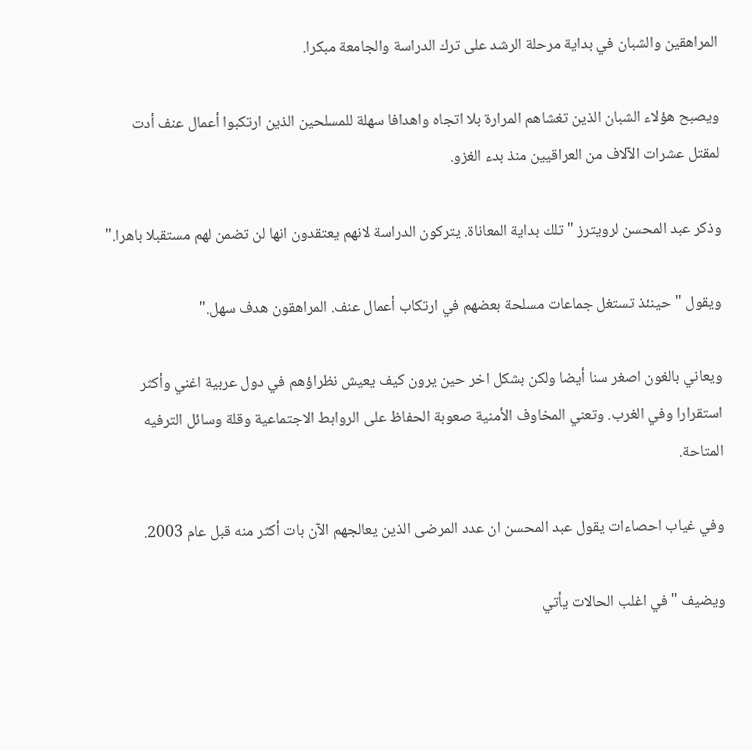المراهقين والشبان في بداية مرحلة الرشد على ترك الدراسة والجامعة مبكرا.

ويصبح هؤلاء الشبان الذين تغشاهم المرارة بلا اتجاه واهدافا سهلة للمسلحين الذين ارتكبوا أعمال عنف أدت لمقتل عشرات الآلاف من العراقيين منذ بدء الغزو.

وذكر عبد المحسن لرويترز "تلك بداية المعاناة. يتركون الدراسة لانهم يعتقدون انها لن تضمن لهم مستقبلا باهرا."

ويقول "حينئذ تستغل جماعات مسلحة بعضهم في ارتكاب أعمال عنف. المراهقون هدف سهل."

ويعاني بالغون اصغر سنا أيضا ولكن بشكل اخر حين يرون كيف يعيش نظراؤهم في دول عربية اغني وأكثر استقرارا وفي الغرب. وتعني المخاوف الأمنية صعوبة الحفاظ على الروابط الاجتماعية وقلة وسائل الترفيه المتاحة.

وفي غياب احصاءات يقول عبد المحسن ان عدد المرضى الذين يعالجهم الآن بات أكثر منه قبل عام 2003.

ويضيف "في اغلب الحالات يأتي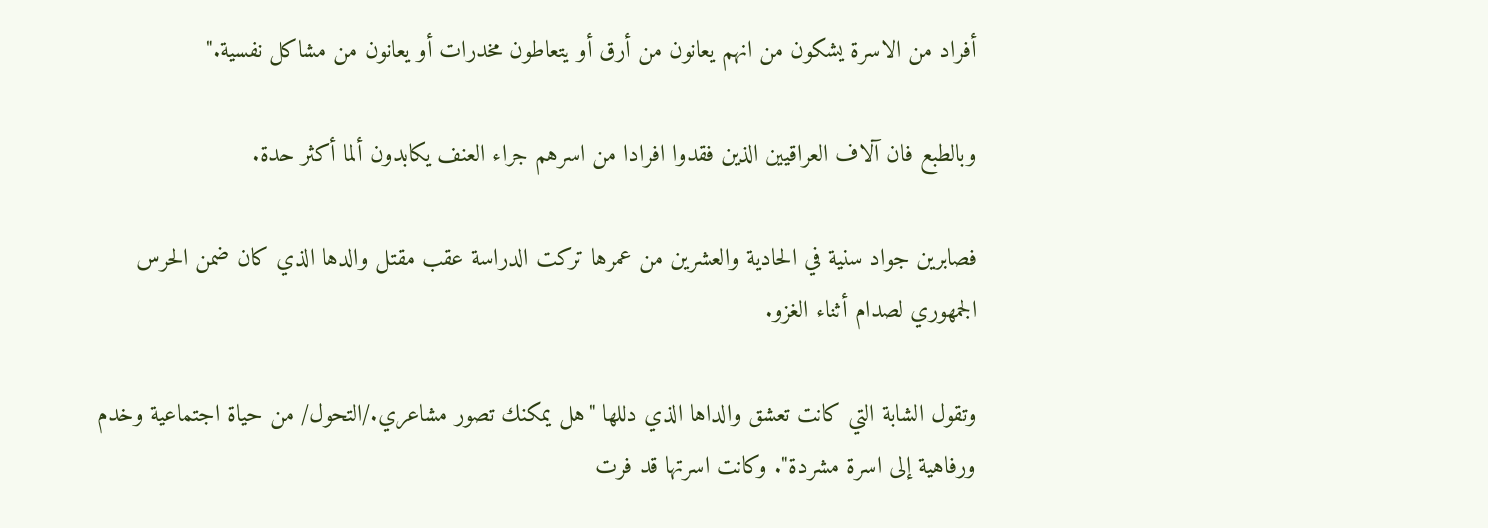أفراد من الاسرة يشكون من انهم يعانون من أرق أو يتعاطون مخدرات أو يعانون من مشاكل نفسية."

وبالطبع فان آلاف العراقيين الذين فقدوا افرادا من اسرهم جراء العنف يكابدون ألما أكثر حدة.

فصابرين جواد سنية في الحادية والعشرين من عمرها تركت الدراسة عقب مقتل والدها الذي كان ضمن الحرس الجمهوري لصدام أثناء الغزو.

وتقول الشابة التي كانت تعشق والداها الذي دللها "هل يمكنك تصور مشاعري./التحول/ من حياة اجتماعية وخدم ورفاهية إلى اسرة مشردة". وكانت اسرتها قد فرت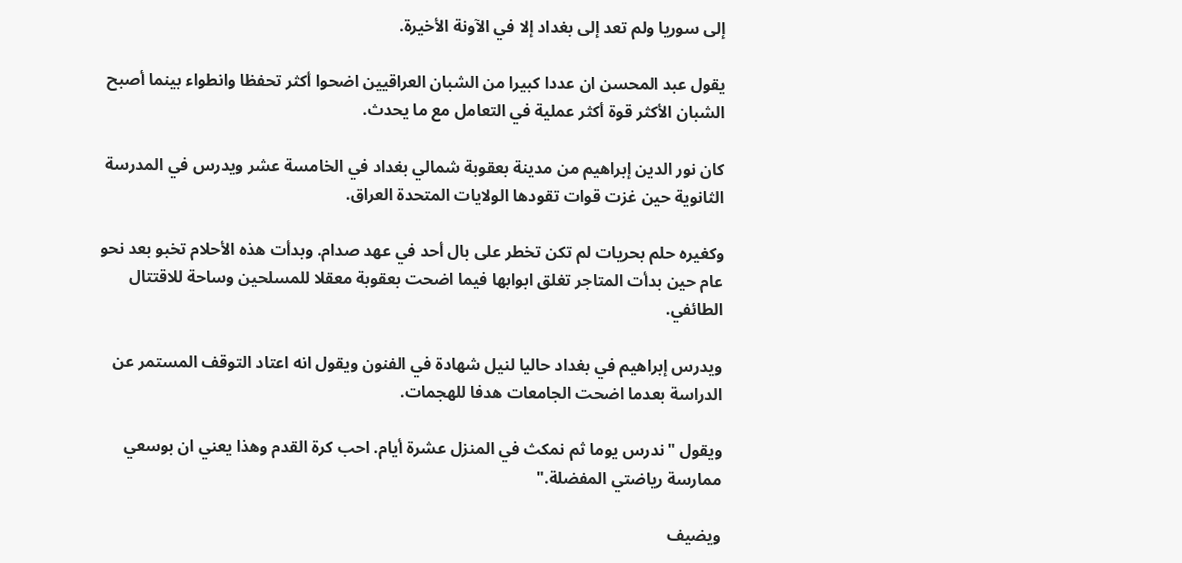إلى سوريا ولم تعد إلى بغداد إلا في الآونة الأخيرة.

يقول عبد المحسن ان عددا كبيرا من الشبان العراقيين اضحوا أكثر تحفظا وانطواء بينما أصبح الشبان الأكثر قوة أكثر عملية في التعامل مع ما يحدث.

كان نور الدين إبراهيم من مدينة بعقوبة شمالي بغداد في الخامسة عشر ويدرس في المدرسة الثانوية حين غزت قوات تقودها الولايات المتحدة العراق.

وكغيره حلم بحريات لم تكن تخطر على بال أحد في عهد صدام. وبدأت هذه الأحلام تخبو بعد نحو عام حين بدأت المتاجر تغلق ابوابها فيما اضحت بعقوبة معقلا للمسلحين وساحة للاقتتال الطائفي.

ويدرس إبراهيم في بغداد حاليا لنيل شهادة في الفنون ويقول انه اعتاد التوقف المستمر عن الدراسة بعدما اضحت الجامعات هدفا للهجمات.

ويقول "ندرس يوما ثم نمكث في المنزل عشرة أيام. احب كرة القدم وهذا يعني ان بوسعي ممارسة رياضتي المفضلة."

ويضيف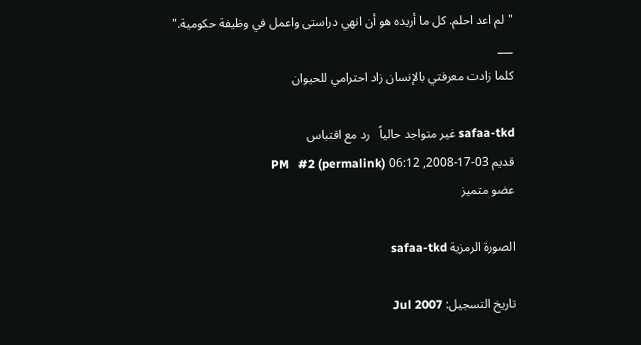"لم اعد احلم. كل ما أريده هو أن انهي دراستى واعمل في وظيفة حكومية."
___
كلما زادت معرفتي بالإنسان زاد احترامي للحيوان

safaa-tkd غير متواجد حالياً   رد مع اقتباس
قديم 03-17-2008, 06:12 PM   #2 (permalink)
عضو متميز

الصورة الرمزية safaa-tkd

تاريخ التسجيل: Jul 2007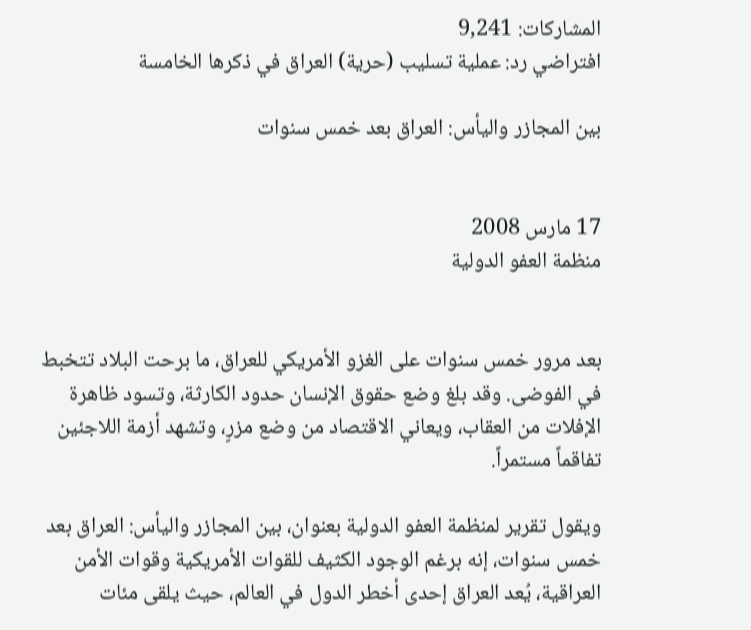المشاركات: 9,241
افتراضي رد: عملية تسليب (حرية) العراق في ذكرها الخامسة

بين المجازر واليأس: العراق بعد خمس سنوات


17 مارس 2008
منظمة العفو الدولية


بعد مرور خمس سنوات على الغزو الأمريكي للعراق، ما برحت البلاد تتخبط في الفوضى. وقد بلغ وضع حقوق الإنسان حدود الكارثة، وتسود ظاهرة الإفلات من العقاب، ويعاني الاقتصاد من وضع مزرٍ، وتشهد أزمة اللاجئين تفاقماً مستمراً.

ويقول تقرير لمنظمة العفو الدولية بعنوان، بين المجازر واليأس: العراق بعد خمس سنوات، إنه برغم الوجود الكثيف للقوات الأمريكية وقوات الأمن العراقية، يُعد العراق إحدى أخطر الدول في العالم، حيث يلقى مئات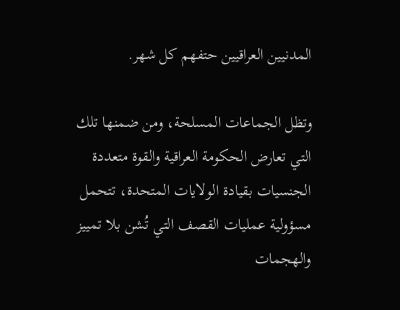المدنيين العراقيين حتفهم كل شهر.

وتظل الجماعات المسلحة، ومن ضمنها تلك التي تعارض الحكومة العراقية والقوة متعددة الجنسيات بقيادة الولايات المتحدة، تتحمل مسؤولية عمليات القصف التي تُشن بلا تمييز والهجمات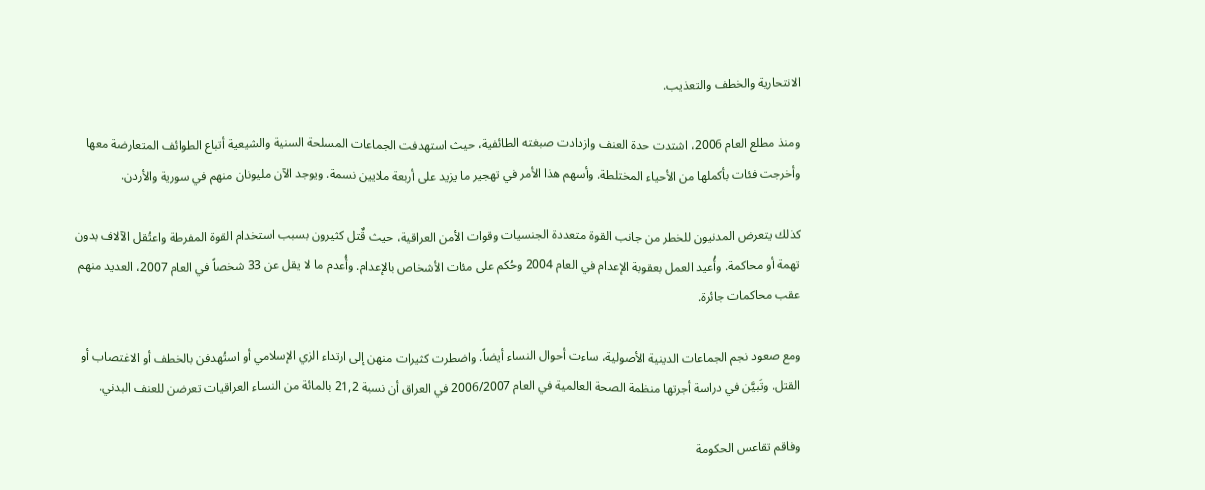الانتحارية والخطف والتعذيب.

ومنذ مطلع العام 2006، اشتدت حدة العنف وازدادت صبغته الطائفية، حيث استهدفت الجماعات المسلحة السنية والشيعية أتباع الطوائف المتعارضة معها وأخرجت فئات بأكملها من الأحياء المختلطة. وأسهم هذا الأمر في تهجير ما يزيد على أربعة ملايين نسمة. ويوجد الآن مليونان منهم في سورية والأردن.

كذلك يتعرض المدنيون للخطر من جانب القوة متعددة الجنسيات وقوات الأمن العراقية، حيث قٌتل كثيرون بسبب استخدام القوة المفرطة واعتُقل الآلاف بدون تهمة أو محاكمة. وأُعيد العمل بعقوبة الإعدام في العام 2004 وحُكم على مئات الأشخاص بالإعدام. وأُعدم ما لا يقل عن 33 شخصاً في العام 2007، العديد منهم عقب محاكمات جائرة.

ومع صعود نجم الجماعات الدينية الأصولية، ساءت أحوال النساء أيضاً. واضطرت كثيرات منهن إلى ارتداء الزي الإسلامي أو استُهدفن بالخطف أو الاغتصاب أو القتل. وتَبيَّن في دراسة أجرتها منظمة الصحة العالمية في العام 2006/2007 في العراق أن نسبة 21,2 بالمائة من النساء العراقيات تعرضن للعنف البدني.

وفاقم تقاعس الحكومة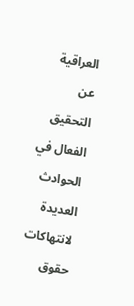العراقية عن التحقيق الفعال في الحوادث العديدة لانتهاكات حقوق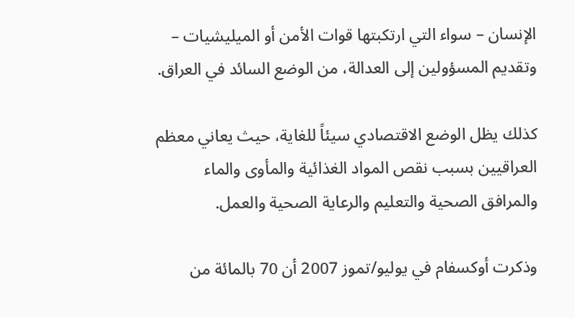الإنسان – سواء التي ارتكبتها قوات الأمن أو الميليشيات – وتقديم المسؤولين إلى العدالة، من الوضع السائد في العراق.

كذلك يظل الوضع الاقتصادي سيئاً للغاية، حيث يعاني معظم العراقيين بسبب نقص المواد الغذائية والمأوى والماء والمرافق الصحية والتعليم والرعاية الصحية والعمل.

وذكرت أوكسفام في يوليو/تموز 2007 أن 70 بالمائة من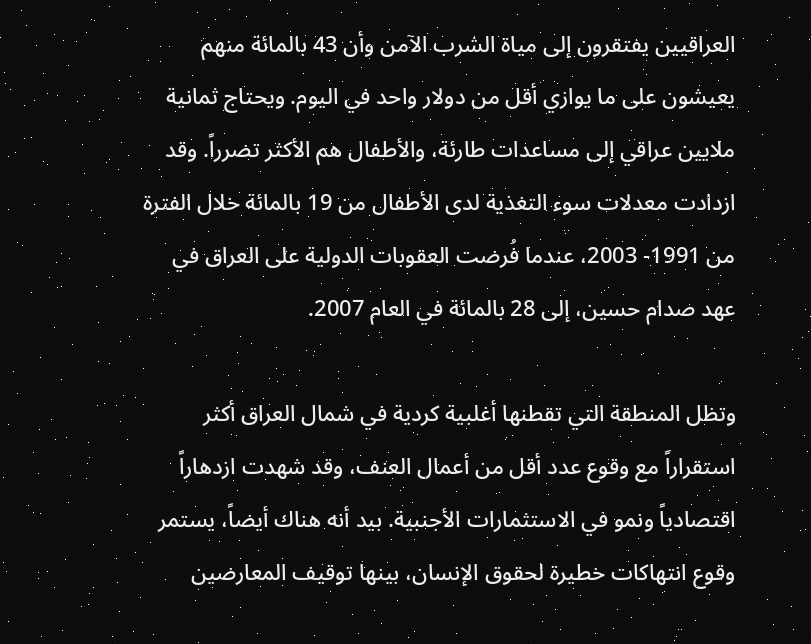العراقيين يفتقرون إلى مياة الشرب الآمن وأن 43 بالمائة منهم يعيشون على ما يوازي أقل من دولار واحد في اليوم. ويحتاج ثمانية ملايين عراقي إلى مساعدات طارئة، والأطفال هم الأكثر تضرراً. وقد ازدادت معدلات سوء التغذية لدى الأطفال من 19 بالمائة خلال الفترة من 1991- 2003، عندما فُرضت العقوبات الدولية على العراق في عهد صدام حسين، إلى 28 بالمائة في العام 2007.

وتظل المنطقة التي تقطنها أغلبية كردية في شمال العراق أكثر استقراراً مع وقوع عدد أقل من أعمال العنف، وقد شهدت ازدهاراً اقتصادياً ونمو في الاستثمارات الأجنبية. بيد أنه هناك أيضاً، يستمر وقوع انتهاكات خطيرة لحقوق الإنسان، بينها توقيف المعارضين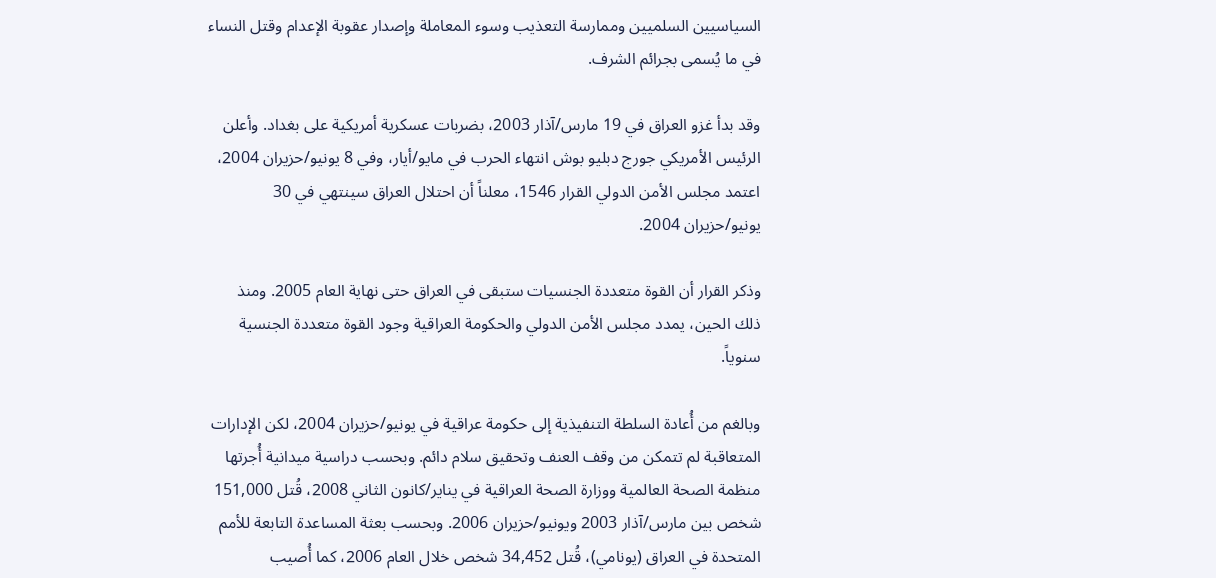السياسيين السلميين وممارسة التعذيب وسوء المعاملة وإصدار عقوبة الإعدام وقتل النساء في ما يُسمى بجرائم الشرف.

وقد بدأ غزو العراق في 19 مارس/آذار 2003، بضربات عسكرية أمريكية على بغداد. وأعلن الرئيس الأمريكي جورج دبليو بوش انتهاء الحرب في مايو/أيار، وفي 8 يونيو/حزيران 2004، اعتمد مجلس الأمن الدولي القرار 1546، معلناً أن احتلال العراق سينتهي في 30 يونيو/حزيران 2004.

وذكر القرار أن القوة متعددة الجنسيات ستبقى في العراق حتى نهاية العام 2005. ومنذ ذلك الحين، يمدد مجلس الأمن الدولي والحكومة العراقية وجود القوة متعددة الجنسية سنوياً.

وبالغم من أُعادة السلطة التنفيذية إلى حكومة عراقية في يونيو/حزيران 2004، لكن الإدارات المتعاقبة لم تتمكن من وقف العنف وتحقيق سلام دائم. وبحسب دراسية ميدانية أُجرتها منظمة الصحة العالمية ووزارة الصحة العراقية في يناير/كانون الثاني 2008، قُتل 151,000 شخص بين مارس/آذار 2003 ويونيو/حزيران 2006. وبحسب بعثة المساعدة التابعة للأمم المتحدة في العراق (يونامي)، قُتل 34,452 شخص خلال العام 2006، كما أُصيب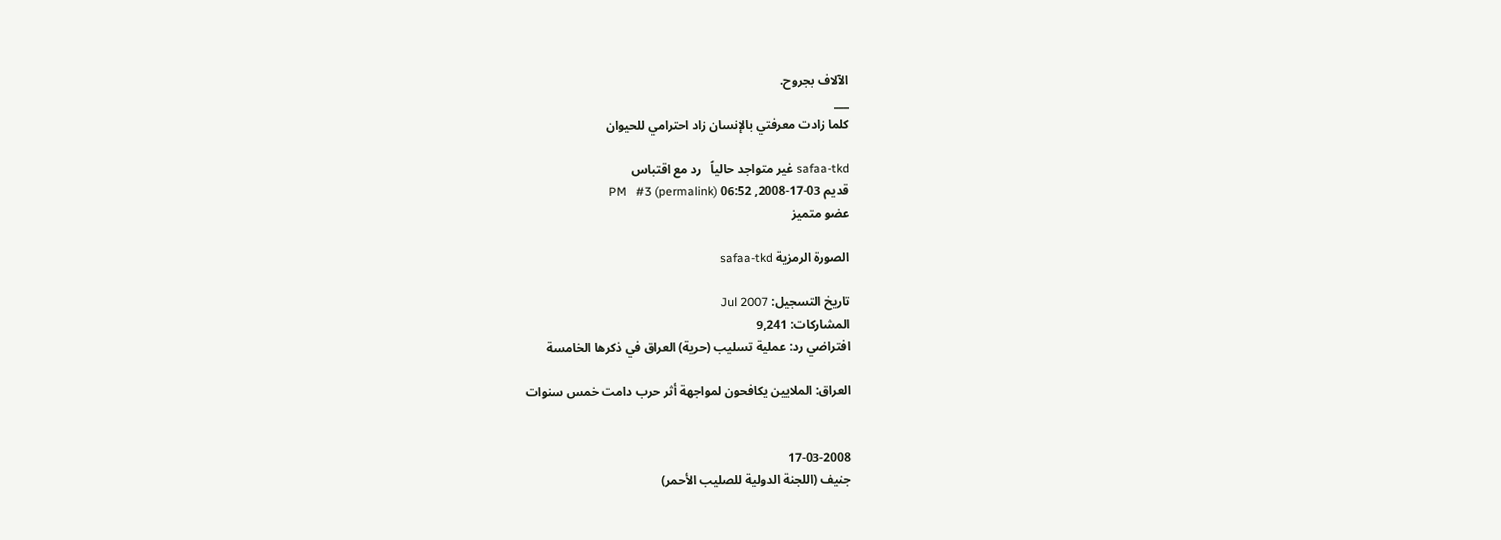الآلاف بجروح.
___
كلما زادت معرفتي بالإنسان زاد احترامي للحيوان

safaa-tkd غير متواجد حالياً   رد مع اقتباس
قديم 03-17-2008, 06:52 PM   #3 (permalink)
عضو متميز

الصورة الرمزية safaa-tkd

تاريخ التسجيل: Jul 2007
المشاركات: 9,241
افتراضي رد: عملية تسليب (حرية) العراق في ذكرها الخامسة

العراق: الملايين يكافحون لمواجهة أثر حرب دامت خمس سنوات


17-03-2008
جنيف (اللجنة الدولية للصليب الأحمر)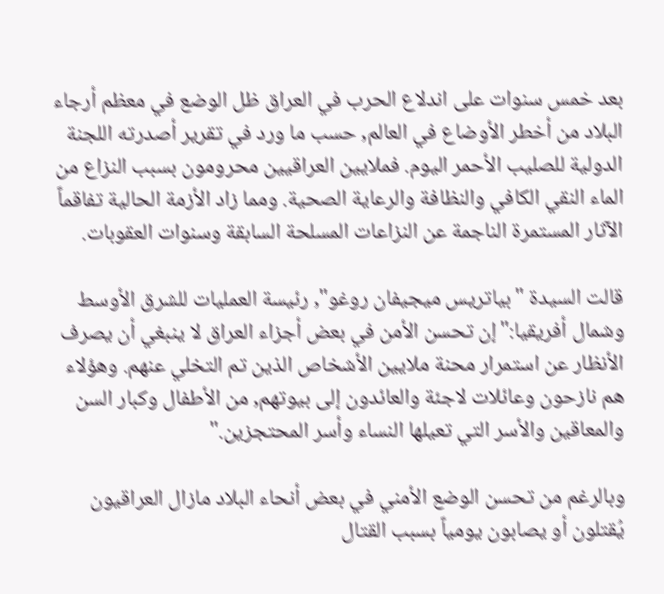بعد خمس سنوات على اندلاع الحرب في العراق ظل الوضع في معظم أرجاء البلاد من أخطر الأوضاع في العالم, حسب ما ورد في تقرير أصدرته اللجنة الدولية للصليب الأحمر اليوم. فملايين العراقيين محرومون بسبب النزاع من الماء النقي الكافي والنظافة والرعاية الصحية. ومما زاد الأزمة الحالية تفاقماً الآثار المستمرة الناجمة عن النزاعات المسلحة السابقة وسنوات العقوبات.

قالت السيدة "بياتريس ميجيفان روغو", رئيسة العمليات للشرق الأوسط وشمال أفريقيا:"إن تحسن الأمن في بعض أجزاء العراق لا ينبغي أن يصرف الأنظار عن استمرار محنة ملايين الأشخاص الذين تم التخلي عنهم. وهؤلاء هم نازحون وعائلات لاجئة والعائدون إلى بيوتهم, من الأطفال وكبار السن والمعاقين والأسر التي تعيلها النساء وأسر المحتجزين."

وبالرغم من تحسن الوضع الأمني في بعض أنحاء البلاد مازال العراقيون يُقتلون أو يصابون يومياً بسبب القتال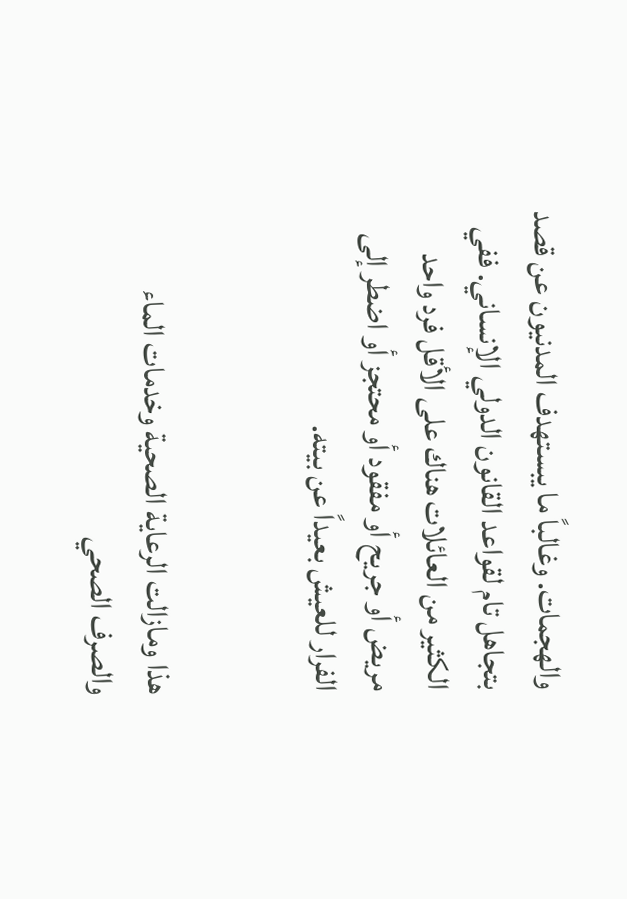والهجمات. وغالباً ما يبستهدف المدنيون عن قصد بتجاهل تام لقواعد القانون الدولي الإنساني. ففي الكثير من العائلات هناك على الأقل فرد واحد مريض أو جريح أو مفقود أو محتجز أو اضطر إلى الفرار للعيش بعيداً عن بيته.


هذا ومازالت الرعاية الصحية وخدمات الماء والصرف الصحي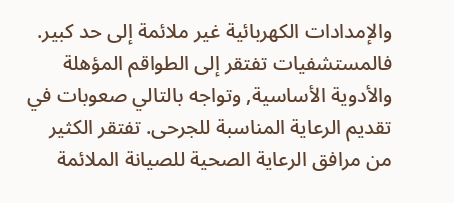والإمدادات الكهربائية غير ملائمة إلى حد كبير. فالمستشفيات تفتقر إلى الطواقم المؤهلة والأدوية الأساسية, وتواجه بالتالي صعوبات في تقديم الرعاية المناسبة للجرحى. تفتقر الكثير من مرافق الرعاية الصحية للصيانة الملائمة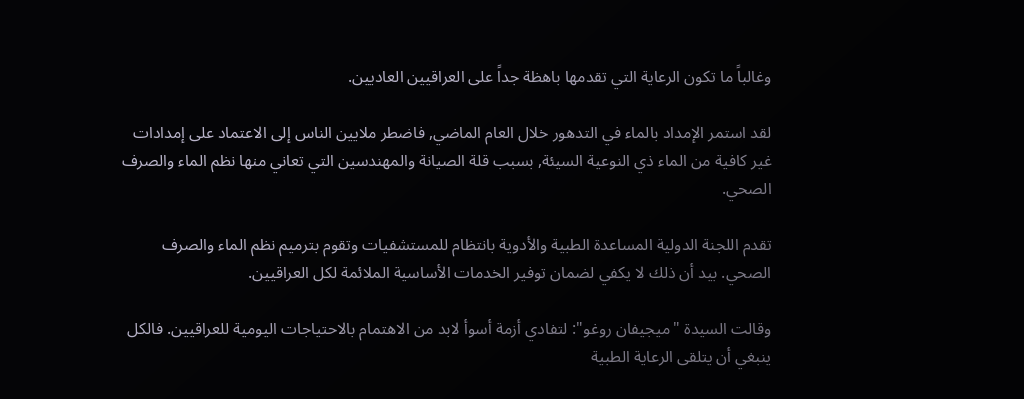وغالباً ما تكون الرعاية التي تقدمها باهظة جداً على العراقيين العاديين.

لقد استمر الإمداد بالماء في التدهور خلال العام الماضي, فاضطر ملايين الناس إلى الاعتماد على إمدادات غير كافية من الماء ذي النوعية السيئة, بسبب قلة الصيانة والمهندسين التي تعاني منها نظم الماء والصرف الصحي.

تقدم اللجنة الدولية المساعدة الطبية والأدوية بانتظام للمستشفيات وتقوم بترميم نظم الماء والصرف الصحي. بيد أن ذلك لا يكفي لضمان توفير الخدمات الأساسية الملائمة لكل العراقيين.

وقالت السيدة "ميجيفان روغو": لتفادي أزمة أسوأ لابد من الاهتمام بالاحتياجات اليومية للعراقيين. فالكل ينبغي أن يتلقى الرعاية الطبية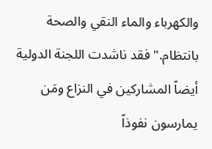والكهرباء والماء النقي والصحة بانتظام." فقد ناشدت اللجنة الدولية أيضاً المشاركين في النزاع ومَن يمارسون نفوذاً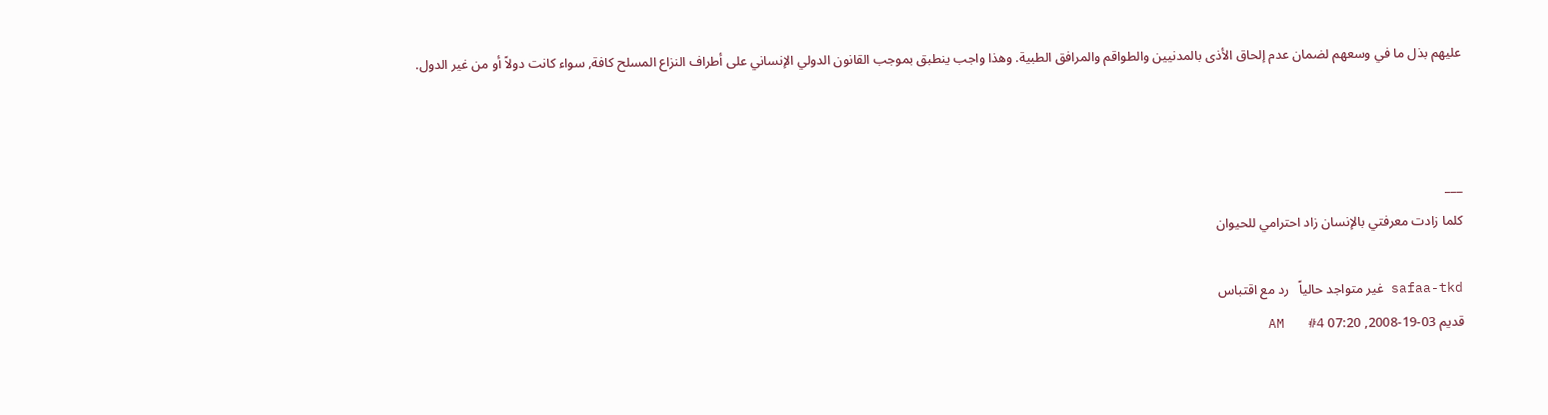عليهم بذل ما في وسعهم لضمان عدم إلحاق الأذى بالمدنيين والطواقم والمرافق الطبية. وهذا واجب ينطبق بموجب القانون الدولي الإنساني على أطراف النزاع المسلح كافة, سواء كانت دولاً أو من غير الدول.



___
كلما زادت معرفتي بالإنسان زاد احترامي للحيوان

safaa-tkd غير متواجد حالياً   رد مع اقتباس
قديم 03-19-2008, 07:20 AM   #4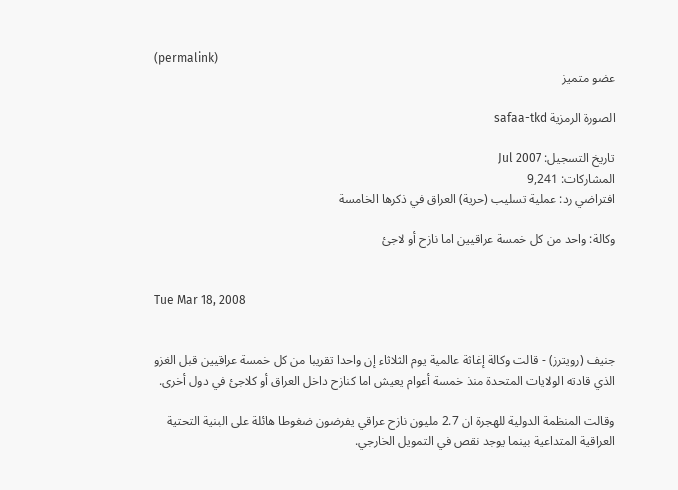(permalink)
عضو متميز

الصورة الرمزية safaa-tkd

تاريخ التسجيل: Jul 2007
المشاركات: 9,241
افتراضي رد: عملية تسليب (حرية) العراق في ذكرها الخامسة

وكالة: واحد من كل خمسة عراقيين اما نازح أو لاجئ


Tue Mar 18, 2008


جنيف (رويترز) - قالت وكالة إغاثة عالمية يوم الثلاثاء إن واحدا تقريبا من كل خمسة عراقيين قبل الغزو الذي قادته الولايات المتحدة منذ خمسة أعوام يعيش اما كنازح داخل العراق أو كلاجئ في دول أخرى.

وقالت المنظمة الدولية للهجرة ان 2.7 مليون نازح عراقي يفرضون ضغوطا هائلة على البنية التحتية العراقية المتداعية بينما يوجد نقص في التمويل الخارجي.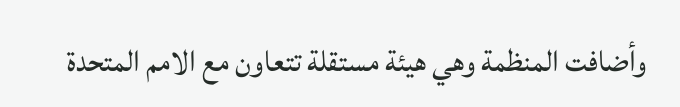وأضافت المنظمة وهي هيئة مستقلة تتعاون مع الامم المتحدة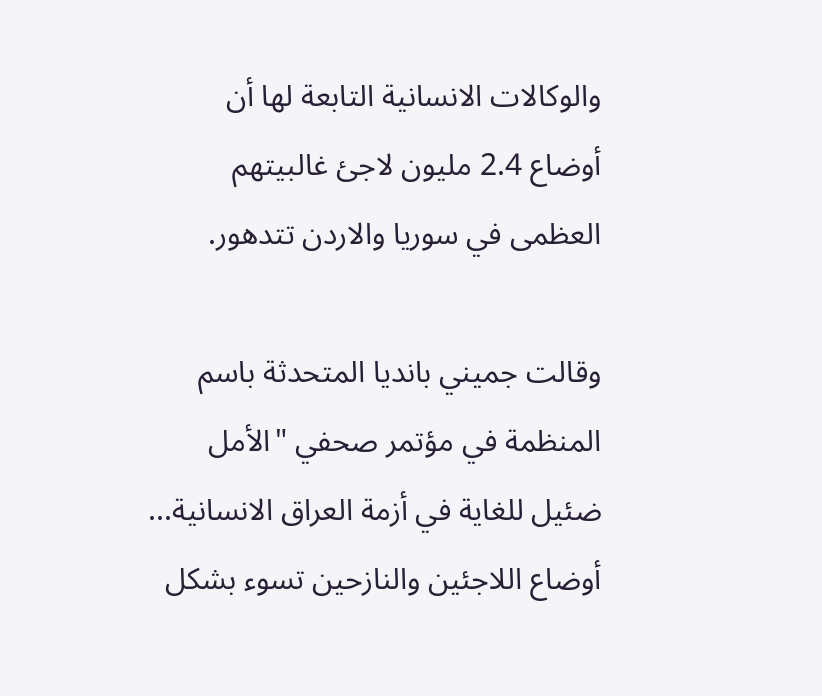والوكالات الانسانية التابعة لها أن أوضاع 2.4 مليون لاجئ غالبيتهم العظمى في سوريا والاردن تتدهور.

وقالت جميني بانديا المتحدثة باسم المنظمة في مؤتمر صحفي "الأمل ضئيل للغاية في أزمة العراق الانسانية... أوضاع اللاجئين والنازحين تسوء بشكل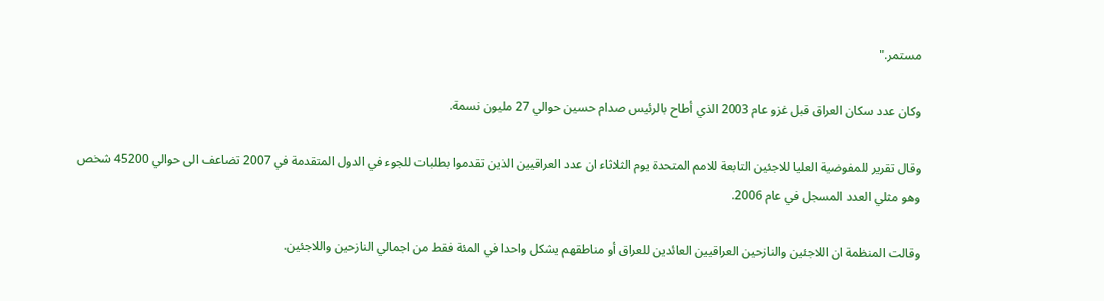مستمر."

وكان عدد سكان العراق قبل غزو عام 2003 الذي أطاح بالرئيس صدام حسين حوالي 27 مليون نسمة.

وقال تقرير للمفوضية العليا للاجئين التابعة للامم المتحدة يوم الثلاثاء ان عدد العراقيين الذين تقدموا بطلبات للجوء في الدول المتقدمة في 2007 تضاعف الى حوالي 45200 شخص وهو مثلي العدد المسجل في عام 2006.

وقالت المنظمة ان اللاجئين والنازحين العراقيين العائدين للعراق أو مناطقهم يشكل واحدا في المئة فقط من اجمالي النازحين واللاجئين.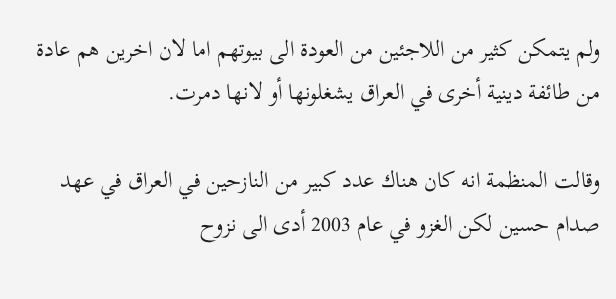ولم يتمكن كثير من اللاجئين من العودة الى بيوتهم اما لان اخرين هم عادة من طائفة دينية أخرى في العراق يشغلونها أو لانها دمرت.

وقالت المنظمة انه كان هناك عدد كبير من النازحين في العراق في عهد صدام حسين لكن الغزو في عام 2003 أدى الى نزوح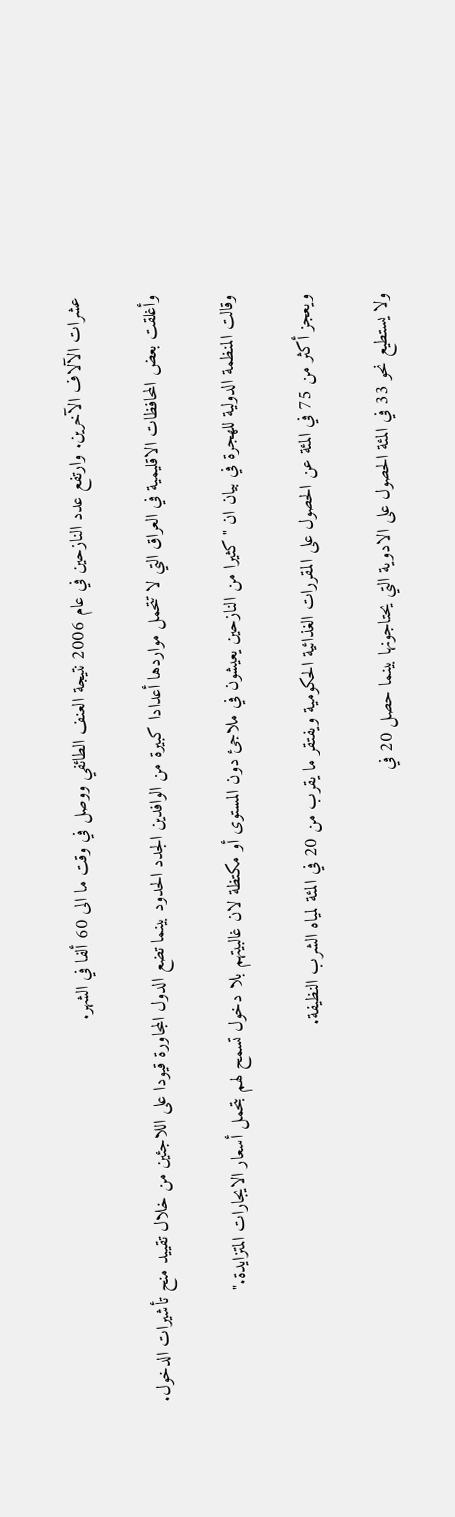عشرات الآلاف الآخرين. وارتفع عدد النازحين في عام 2006 نتيجة العنف الطائفي ووصل في وقت ما الى 60 ألفا في الشهر.

وأغلقت بعض المحافظات الاقليمية في العراق التي لا تتحمل مواردها أعدادا كبيرة من الوافدين الجدد الحدود بينما تضع الدول المجاورة قيودا على اللاجئين من خلال تقييد منح تأشيرات الدخول.

وقالت المنظمة الدولية للهجرة في بيان ان "كثيرا من النازحين يعيشون في ملاجئ دون المستوى أو مكتظة لان غالبيتهم بلا دخول تسمح لهم بتحمل أسعار الايجارات المتزايدة."

ويعجز أكثر من 75 في المئة عن الحصول على المقررات الغذائية الحكومية ويفتقر ما يقرب من 20 في المئة لمياه الشرب النظيفة.

ولا يستطيع نحو 33 في المئة الحصول على الادوية التي يحتاجونها بينما حصل 20 في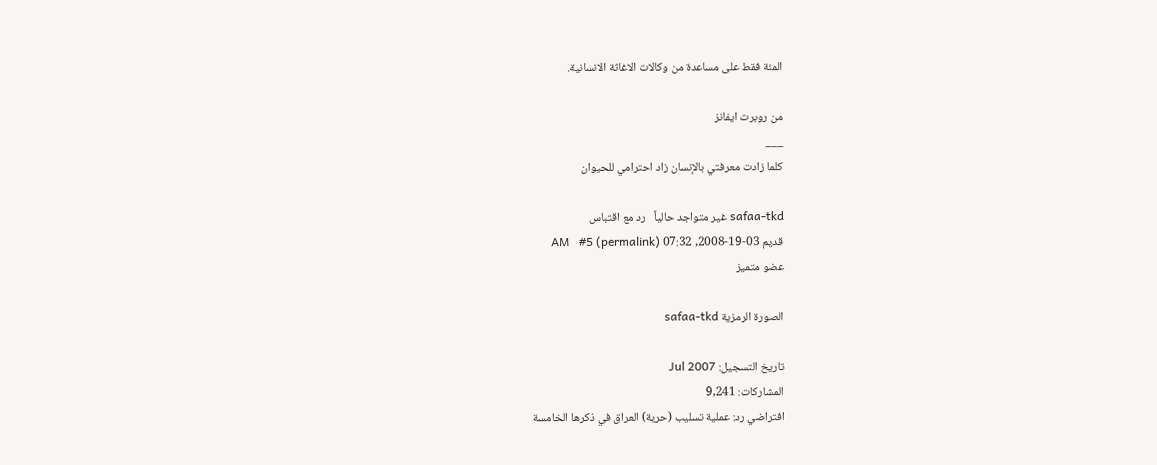المئة فقط على مساعدة من وكالات الاغاثة الانسانية.

من روبرت ايفانز
___
كلما زادت معرفتي بالإنسان زاد احترامي للحيوان

safaa-tkd غير متواجد حالياً   رد مع اقتباس
قديم 03-19-2008, 07:32 AM   #5 (permalink)
عضو متميز

الصورة الرمزية safaa-tkd

تاريخ التسجيل: Jul 2007
المشاركات: 9,241
افتراضي رد: عملية تسليب (حرية) العراق في ذكرها الخامسة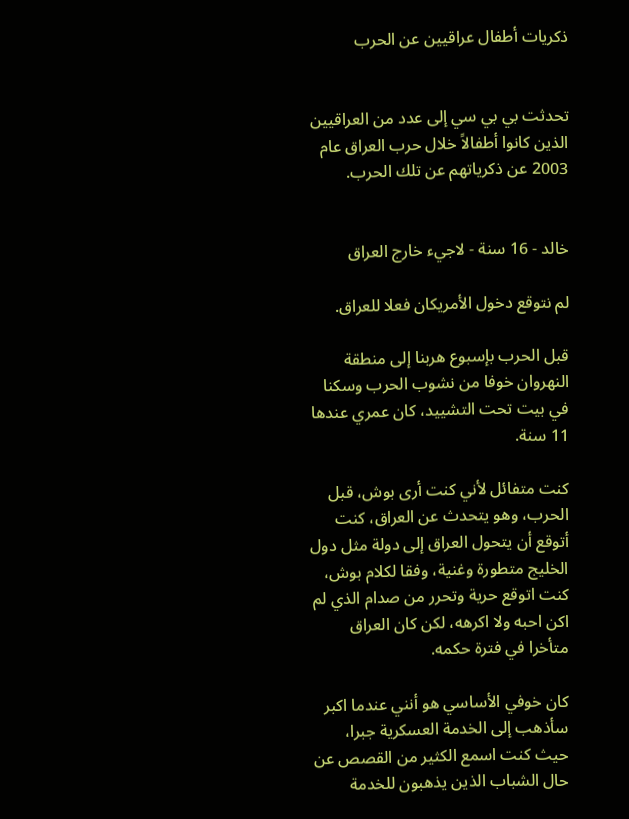ذكريات أطفال عراقيين عن الحرب


تحدثت بي بي سي إلى عدد من العراقيين الذين كانوا أطفالاً خلال حرب العراق عام 2003 عن ذكرياتهم عن تلك الحرب.


خالد - 16 سنة - لاجيء خارج العراق

لم نتوقع دخول الأمريكان فعلا للعراق.

قبل الحرب بإسبوع هربنا إلى منطقة النهروان خوفا من نشوب الحرب وسكنا في بيت تحت التشييد، كان عمري عندها 11 سنة.

كنت متفائل لأني كنت أرى بوش، قبل الحرب، وهو يتحدث عن العراق، كنت أتوقع أن يتحول العراق إلى دولة مثل دول الخليج متطورة وغنية، وفقا لكلام بوش، كنت اتوقع حرية وتحرر من صدام الذي لم اكن احبه ولا اكرهه، لكن كان العراق متأخرا في فترة حكمه.

كان خوفي الأساسي هو أنني عندما اكبر سأذهب إلى الخدمة العسكرية جبرا، حيث كنت اسمع الكثير من القصص عن حال الشباب الذين يذهبون للخدمة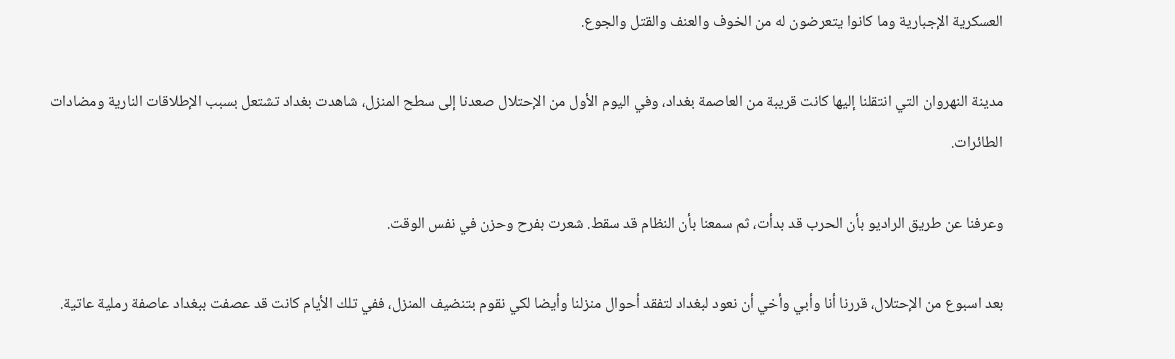العسكرية الإجبارية وما كانوا يتعرضون له من الخوف والعنف والقتل والجوع.

مدينة النهروان التي انتقلنا إليها كانت قريبة من العاصمة بغداد، وفي اليوم الأول من الإحتلال صعدنا إلى سطح المنزل، شاهدت بغداد تشتعل بسبب الإطلاقات النارية ومضادات الطائرات.

وعرفنا عن طريق الراديو بأن الحرب قد بدأت، ثم سمعنا بأن النظام قد سقط. شعرت بفرح وحزن في نفس الوقت.

بعد اسبوع من الإحتلال، قررنا أنا وأبي وأخي أن نعود لبغداد لتفقد أحوال منزلنا وأيضا لكي نقوم بتنضيف المنزل، ففي تلك الأيام كانت قد عصفت ببغداد عاصفة رملية عاتية.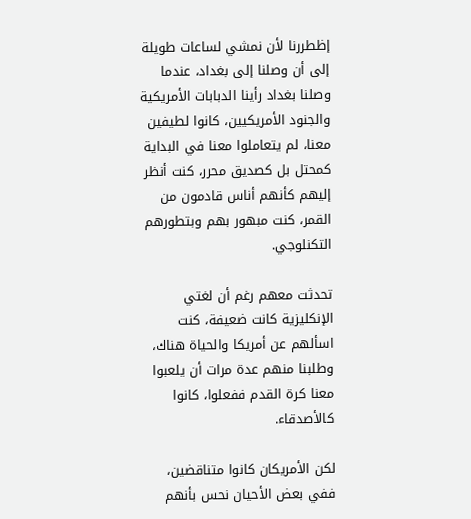إظطررنا لأن نمشي لساعات طويلة إلى أن وصلنا إلى بغداد، عندما وصلنا بغداد رأينا الدبابات الأمريكية والجنود الأمريكيين، كانوا لطيفين معنا، لم يتعاملوا معنا في البداية كمحتل بل كصديق محرر، كنت أنظر إليهم كأنهم أناس قادمون من القمر، كنت مبهور بهم وبتطورهم التكنلوجي.

تحدثت معهم رغم أن لغتي الإنكليزية كانت ضعيفة، كنت اسألهم عن أمريكا والحياة هناك، وطلبنا منهم عدة مرات أن يلعبوا معنا كرة القدم ففعلوا، كانوا كالأصدقاء.

لكن الأمريكان كانوا متناقضين، ففي بعض الأحيان نحس بأنهم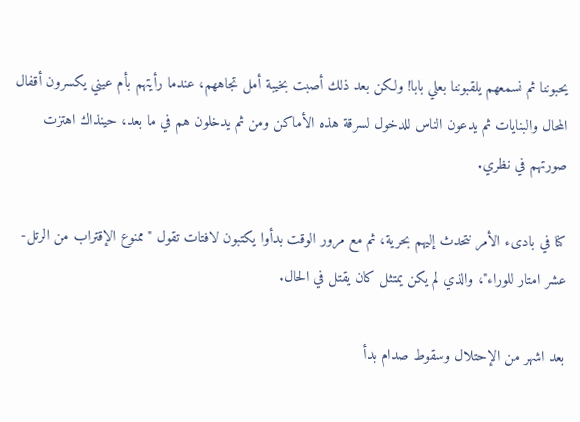يحبوننا ثم نسمعهم يلقبوننا بعلي بابا! ولكن بعد ذلك أصبت بخيبة أمل تجاههم، عندما رأيتهم بأم عيني يكسرون أقفال المحال والبنايات ثم يدعون الناس للدخول لسرقة هذه الأماكن ومن ثم يدخلون هم في ما بعد، حينذاك اهتزت صورتهم في نظري.

كنا في بادىء الأمر نتحدث إليهم بحرية، ثم مع مرور الوقت بدأوا يكتبون لافتات تقول "ممنوع الإقتراب من الرتل- عشر امتار للوراء"، والذي لم يكن يمتثل كان يقتل في الحال.

بعد اشهر من الإحتلال وسقوط صدام بدأ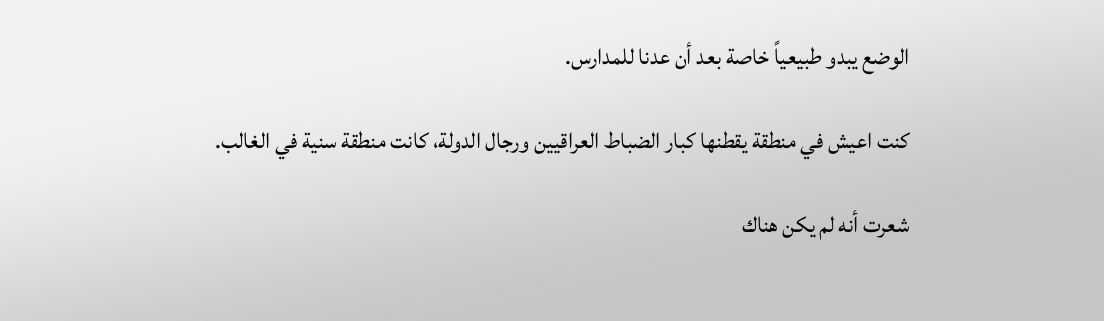الوضع يبدو طبيعياً خاصة بعد أن عدنا للمدارس.

كنت اعيش في منطقة يقطنها كبار الضباط العراقيين ورجال الدولة، كانت منطقة سنية في الغالب.

شعرت أنه لم يكن هناك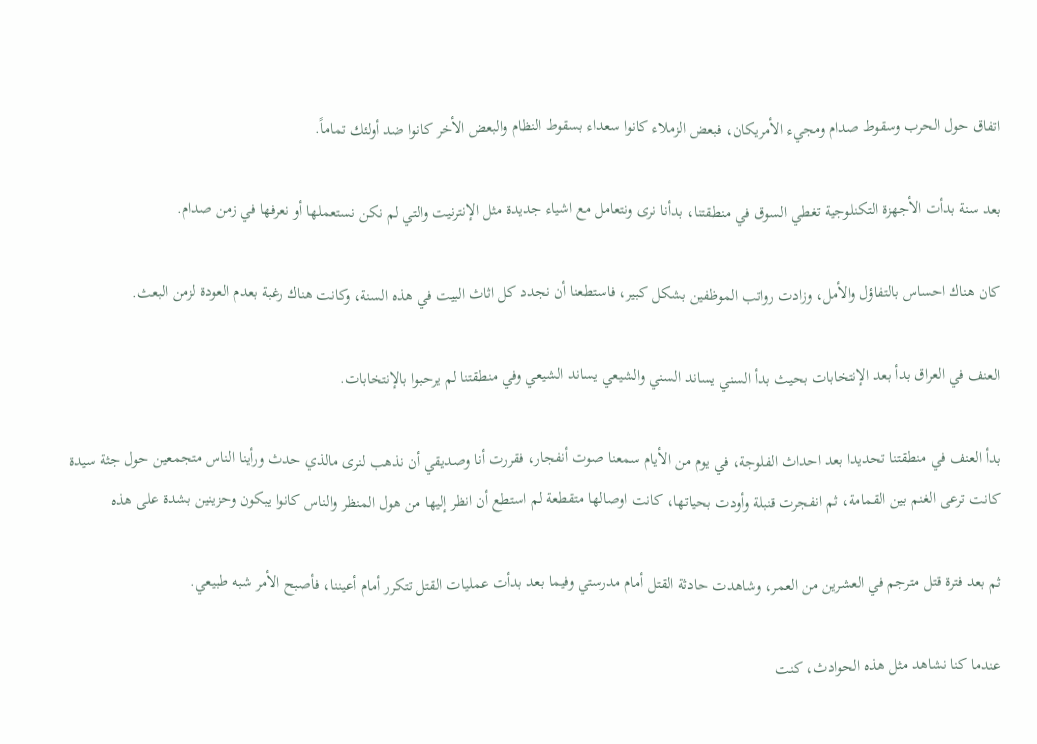اتفاق حول الحرب وسقوط صدام ومجيء الأمريكان، فبعض الزملاء كانوا سعداء بسقوط النظام والبعض الأخر كانوا ضد أولئك تماماً.

بعد سنة بدأت الأجهزة التكنلوجية تغطي السوق في منطقتنا، بدأنا نرى ونتعامل مع اشياء جديدة مثل الإنترنيت والتي لم نكن نستعملها أو نعرفها في زمن صدام.

كان هناك احساس بالتفاؤل والأمل، وزادت رواتب الموظفين بشكل كبير، فاستطعنا أن نجدد كل اثاث البيت في هذه السنة، وكانت هناك رغبة بعدم العودة لزمن البعث.

العنف في العراق بدأ بعد الإنتخابات بحيث بدأ السني يساند السني والشيعي يساند الشيعي وفي منطقتنا لم يرحبوا بالإنتخابات.

بدأ العنف في منطقتنا تحديدا بعد احداث الفلوجة، في يوم من الأيام سمعنا صوت أنفجار، فقررت أنا وصديقي أن نذهب لنرى مالذي حدث ورأينا الناس متجمعين حول جثة سيدة كانت ترعى الغنم بين القمامة، ثم انفجرت قنبلة وأودت بحياتها، كانت اوصالها متقطعة لم استطع أن انظر إليها من هول المنظر والناس كانوا يبكون وحزينين بشدة على هذه

ثم بعد فترة قتل مترجم في العشرين من العمر، وشاهدت حادثة القتل أمام مدرستي وفيما بعد بدأت عمليات القتل تتكرر أمام أعيننا، فأصبح الأمر شبه طبيعي.

عندما كنا نشاهد مثل هذه الحوادث، كنت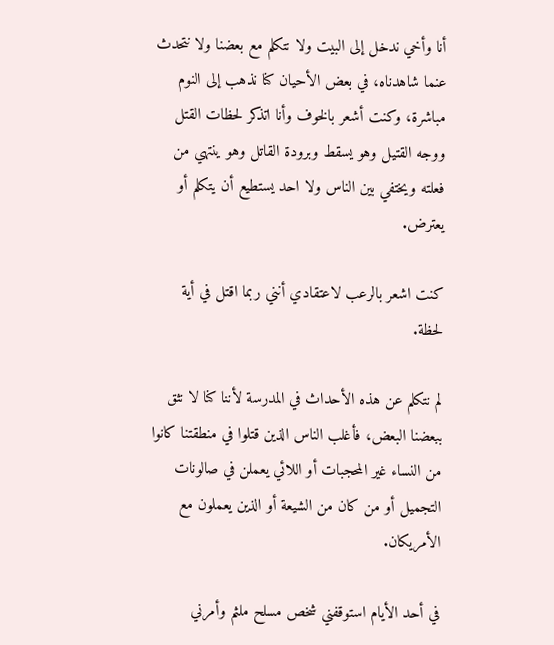أنا وأخي ندخل إلى البيت ولا نتكلم مع بعضنا ولا نتحدث عنما شاهدناه، في بعض الأحيان كنا نذهب إلى النوم مباشرة، وكنت أشعر بالخوف وأنا اتذكر لحظات القتل ووجه القتيل وهو يسقط وبرودة القاتل وهو ينتهي من فعلته ويختفي بين الناس ولا احد يستطيع أن يتكلم أو يعترض.

كنت اشعر بالرعب لاعتقادي أنني ربما اقتل في أية لحظة.

لم نتكلم عن هذه الأحداث في المدرسة لأننا كنا لا نثق ببعضنا البعض، فأغلب الناس الذين قتلوا في منطقتنا كانوا من النساء غير المحجبات أو اللائي يعملن في صالونات التجميل أو من كان من الشيعة أو الذين يعملون مع الأمريكان.

في أحد الأيام استوقفني شخص مسلح ملثم وأمرني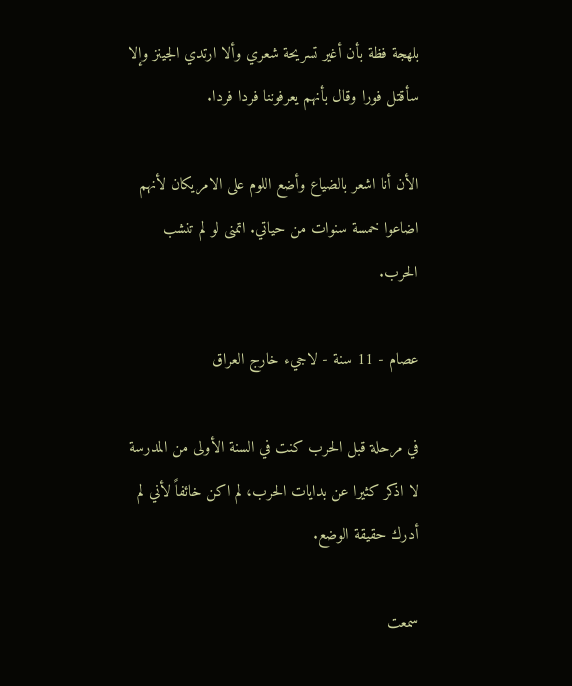بلهجة فظة بأن أغير تسريحة شعري وألا ارتدي الجينز وإلا سأقتل فورا وقال بأنهم يعرفوننا فردا فردا.

الأن أنا اشعر بالضياع وأضع اللوم على الامريكان لأنهم اضاعوا خمسة سنوات من حياتي. اتمنى لو لم تنشب الحرب.

عصام - 11 سنة - لاجيء خارج العراق

في مرحلة قبل الحرب كنت في السنة الأولى من المدرسة لا اذكر كثيرا عن بدايات الحرب، لم اكن خائفاً لأني لم أدرك حقيقة الوضع.

سمعت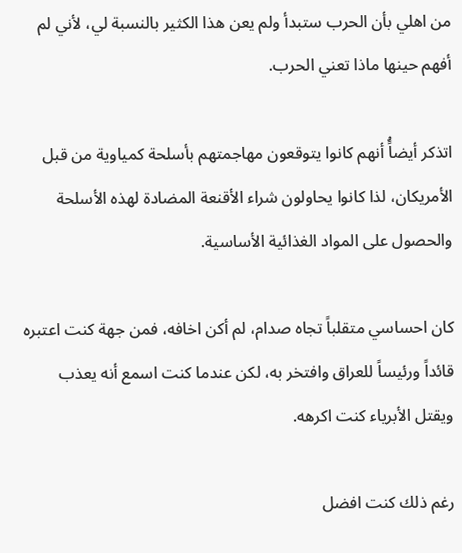من اهلي بأن الحرب ستبدأ ولم يعن هذا الكثير بالنسبة لي، لأني لم أفهم حينها ماذا تعني الحرب.

اتذكر أيضاًُ أنهم كانوا يتوقعون مهاجمتهم بأسلحة كمياوية من قبل الأمريكان، لذا كانوا يحاولون شراء الأقنعة المضادة لهذه الأسلحة والحصول على المواد الغذائية الأساسية.

كان احساسي متقلباً تجاه صدام، لم أكن اخافه، فمن جهة كنت اعتبره قائداً ورئيساً للعراق وافتخر به، لكن عندما كنت اسمع أنه يعذب ويقتل الأبرياء كنت اكرهه.

رغم ذلك كنت افضل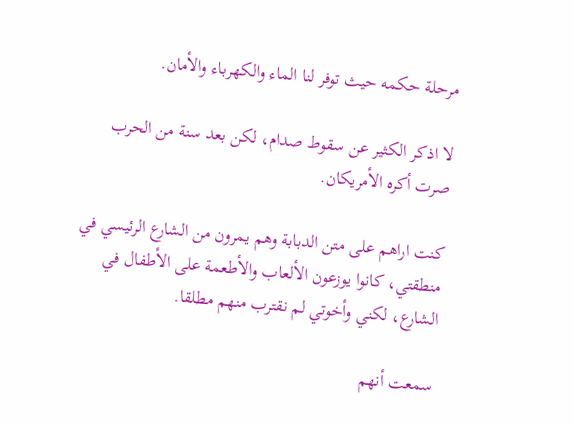مرحلة حكمه حيث توفر لنا الماء والكهرباء والأمان.

لا اذكر الكثير عن سقوط صدام، لكن بعد سنة من الحرب صرت أكره الأمريكان.

كنت اراهم على متن الدبابة وهم يمرون من الشارع الرئيسي في منطقتي، كانوا يوزعون الألعاب والأطعمة على الأطفال في الشارع، لكني وأخوتي لم نقترب منهم مطلقا.

سمعت أنهم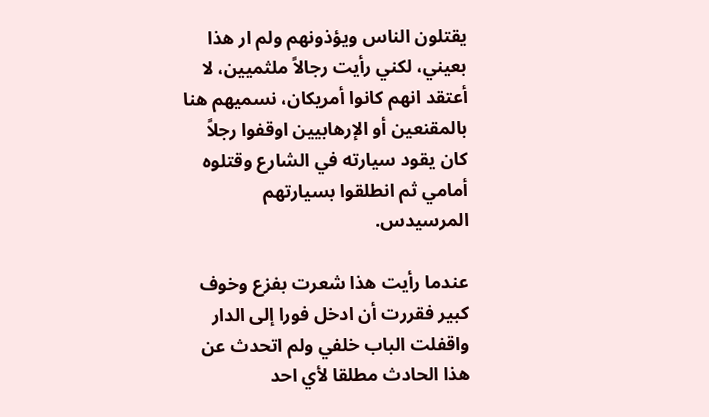يقتلون الناس ويؤذونهم ولم ار هذا بعيني، لكني رأيت رجالاً ملثميين، لا أعتقد انهم كانوا أمريكان، نسميهم هنا بالمقنعين أو الإرهابيين اوقفوا رجلاً كان يقود سيارته في الشارع وقتلوه أمامي ثم انطلقوا بسيارتهم المرسيدس.

عندما رأيت هذا شعرت بفزع وخوف كبير فقررت أن ادخل فورا إلى الدار واقفلت الباب خلفي ولم اتحدث عن هذا الحادث مطلقا لأي احد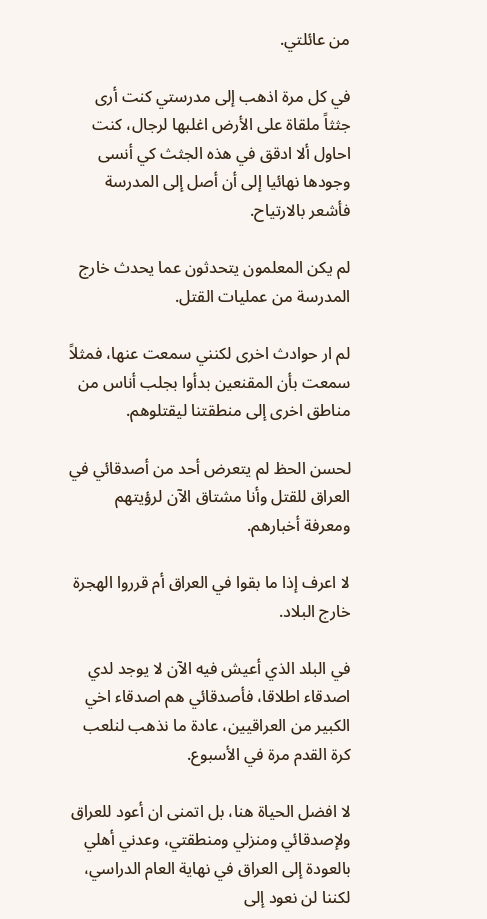من عائلتي.

في كل مرة اذهب إلى مدرستي كنت أرى جثثاً ملقاة على الأرض اغلبها لرجال، كنت احاول ألا ادقق في هذه الجثث كي أنسى وجودها نهائيا إلى أن أصل إلى المدرسة فأشعر بالارتياح.

لم يكن المعلمون يتحدثون عما يحدث خارج المدرسة من عمليات القتل.

لم ار حوادث اخرى لكنني سمعت عنها، فمثلاً سمعت بأن المقنعين بدأوا بجلب أناس من مناطق اخرى إلى منطقتنا ليقتلوهم.

لحسن الحظ لم يتعرض أحد من أصدقائي في العراق للقتل وأنا مشتاق الآن لرؤيتهم ومعرفة أخبارهم.

لا اعرف إذا ما بقوا في العراق أم قرروا الهجرة خارج البلاد.

في البلد الذي أعيش فيه الآن لا يوجد لدي اصدقاء اطلاقا، فأصدقائي هم اصدقاء اخي الكبير من العراقيين، عادة ما نذهب لنلعب كرة القدم مرة في الأسبوع.

لا افضل الحياة هنا، بل اتمنى ان أعود للعراق ولإصدقائي ومنزلي ومنطقتي، وعدني أهلي بالعودة إلى العراق في نهاية العام الدراسي، لكننا لن نعود إلى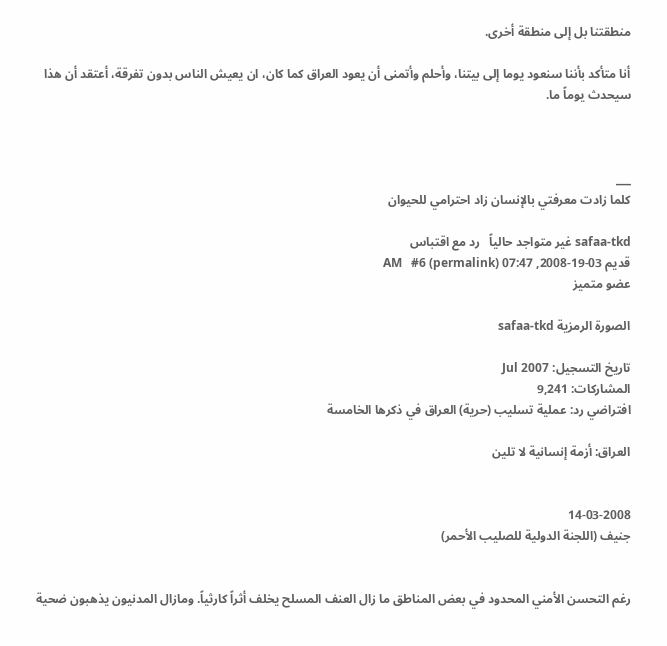منطقتنا بل إلى منطقة أخرى.

أنا متأكد بأننا سنعود يوما إلى بيتنا، وأحلم وأتمنى أن يعود العراق كما كان، ان يعيش الناس بدون تفرقة، أعتقد أن هذا سيحدث يوماً ما.



___
كلما زادت معرفتي بالإنسان زاد احترامي للحيوان

safaa-tkd غير متواجد حالياً   رد مع اقتباس
قديم 03-19-2008, 07:47 AM   #6 (permalink)
عضو متميز

الصورة الرمزية safaa-tkd

تاريخ التسجيل: Jul 2007
المشاركات: 9,241
افتراضي رد: عملية تسليب (حرية) العراق في ذكرها الخامسة

العراق: أزمة إنسانية لا تلين


14-03-2008
جنيف (اللجنة الدولية للصليب الأحمر)


رغم التحسن الأمني المحدود في بعض المناطق ما زال العنف المسلح يخلف أثراً كارثياً. ومازال المدنيون يذهبون ضحية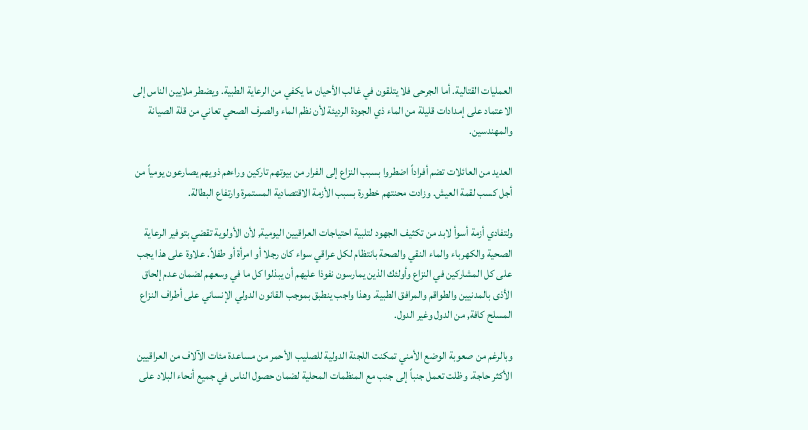العمليات القتالية. أما الجرحى فلا يتلقون في غالب الأحيان ما يكفي من الرعاية الطبية. ويضطر ملايين الناس إلى الاعتماد على إمدادات قليلة من الماء ذي الجودة الرديئة لأن نظم الماء والصرف الصحي تعاني من قلة الصيانة والمهندسين.

العديد من العائلات تضم أفراداً اضطروا بسبب النزاع إلى الفرار من بيوتهم تاركين وراءهم ذويهم يصارعون يومياً من أجل كسب لقمة العيش. وزادت محنتهم خطورة بسبب الأزمة الاقتصادية المستمرة وارتفاع البطالة.

ولتفادي أزمة أسوأ لابد من تكثيف الجهود لتلبية احتياجات العراقيين اليومية, لأن الأولوية تقضي بتوفير الرعاية الصحية والكهرباء والماء النقي والصحة بانتظام لكل عراقي سواء كان رجلا أو امرأة أو طفلاً. علاوة على هذا يجب على كل المشاركين في النزاع وأولئك الذين يمارسون نفوذا عليهم أن يبذلوا كل ما في وسعهم لضمان عدم إلحاق الأذى بالمدنيين والطواقم والمرافق الطبية. وهذا واجب ينطبق بموجب القانون الدولي الإنساني على أطراف النزاع المسلح كافة, من الدول وغير الدول.

وبالرغم من صعوبة الوضع الأمني تمكنت اللجنة الدولية للصليب الأحمر من مساعدة مئات الآلاف من العراقيين الأكثر حاجة. وظلت تعمل جنباً إلى جنب مع المنظمات المحلية لضمان حصول الناس في جميع أنحاء البلاد على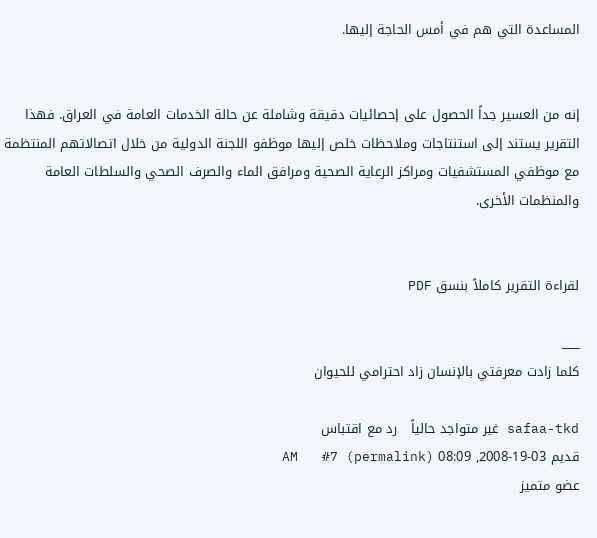المساعدة التي هم في أمس الحاجة إليها.


إنه من العسير جداً الحصول على إحصائيات دقيقة وشاملة عن حالة الخدمات العامة في العراق. فهذا التقرير يستند إلى استنتاجات وملاحظات خلص إليها موظفو اللجنة الدولية من خلال اتصالاتهم المنتظمة مع موظفي المستشفيات ومراكز الرعاية الصحية ومرافق الماء والصرف الصحي والسلطات العامة والمنظمات الأخرى.


لقراءة التقرير كاملاً بنسق PDF

___
كلما زادت معرفتي بالإنسان زاد احترامي للحيوان

safaa-tkd غير متواجد حالياً   رد مع اقتباس
قديم 03-19-2008, 08:09 AM   #7 (permalink)
عضو متميز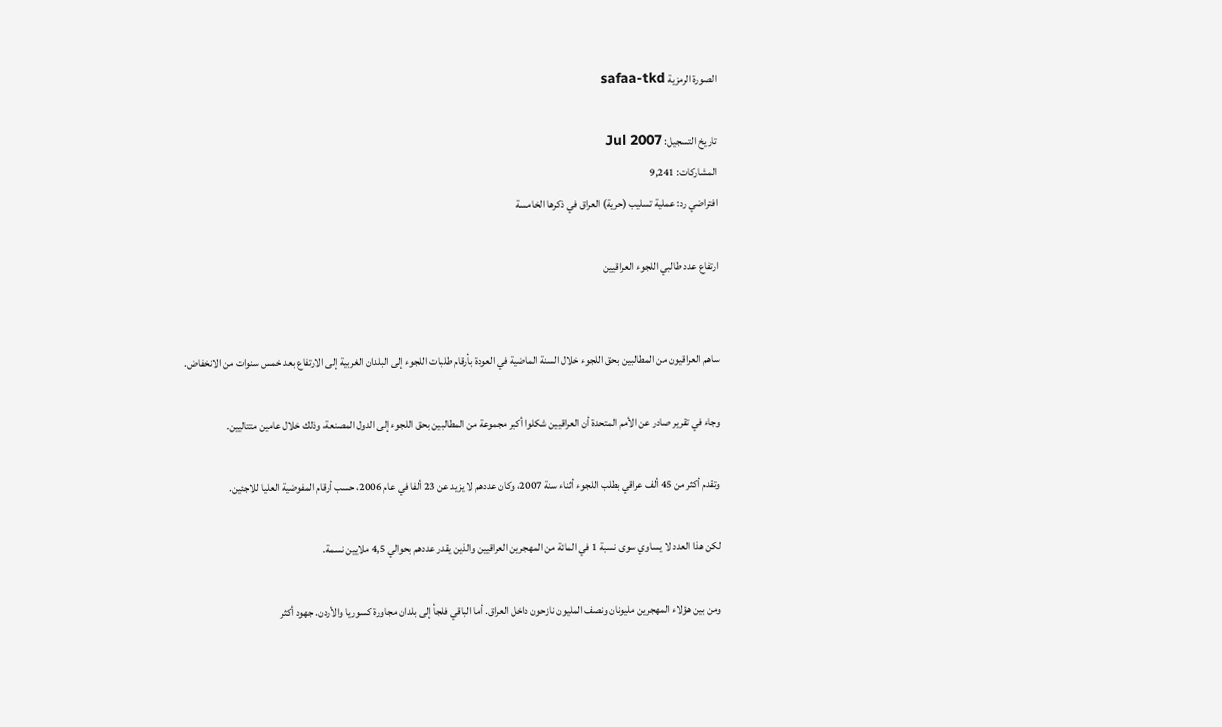الصورة الرمزية safaa-tkd

تاريخ التسجيل: Jul 2007
المشاركات: 9,241
افتراضي رد: عملية تسليب (حرية) العراق في ذكرها الخامسة

ارتفاع عدد طالبي اللجوء العراقيين


ساهم العراقيون من المطالبين بحق اللجوء خلال السنة الماضية في العودة بأرقام طلبات اللجوء إلى البلدان الغربية إلى الارتفاع بعد خمس سنوات من الانخفاض.

وجاء في تقرير صادر عن الأمم المتحدة أن العراقيين شكلوا أكبر مجموعة من المطالبين بحق اللجوء إلى الدول المصنعة، وذلك خلال عامين متتاليين.

وتقدم أكثر من 45 ألف عراقي بطلب اللجوء أثناء سنة 2007، وكان عددهم لا يزيد عن 23 ألفا في عام 2006، حسب أرقام المفوضية العليا للاجئين.

لكن هذا العدد لا يساوي سوى نسبة 1 في المائة من المهجرين العراقيين والذين يقدر عددهم بحوالي 4,5 ملايين نسمة.

ومن بين هؤلاء المهجرين مليونان ونصف المليون نازحون داخل العراق. أما الباقي فلجأ إلى بلدان مجاورة كسوريا والأردن. جهود أكثر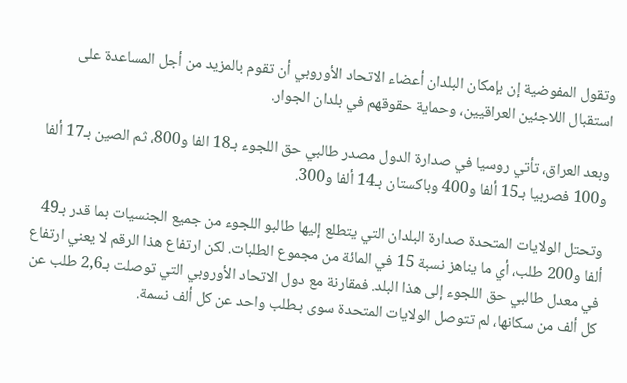وتقول المفوضية إن بإمكان البلدان أعضاء الاتحاد الأوروبي أن تقوم بالمزيد من أجل المساعدة على استقبال اللاجئين العراقيين، وحماية حقوقهم في بلدان الجوار.

وبعد العراق، تأتي روسيا في صدارة الدول مصدر طالبي حق اللجوء بـ18 الفا و800، ثم الصين بـ17 ألفا و100 فصربيا بـ15 ألفا و400 وباكستان بـ14 ألفا و300.

وتحتل الولايات المتحدة صدارة البلدان التي يتطلع إليها طالبو اللجوء من جميع الجنسيات بما قدر بـ49 ألفا و200 طلب، أي ما يناهز نسبة 15 في المائة من مجموع الطلبات. لكن ارتفاع هذا الرقم لا يعني ارتفاع في معدل طالبي حق اللجوء إلى هذا البلد. فمقارنة مع دول الاتحاد الأوروبي التي توصلت بـ2,6 طلب عن كل ألف من سكانها، لم تتوصل الولايات المتحدة سوى بـطلب واحد عن كل ألف نسمة.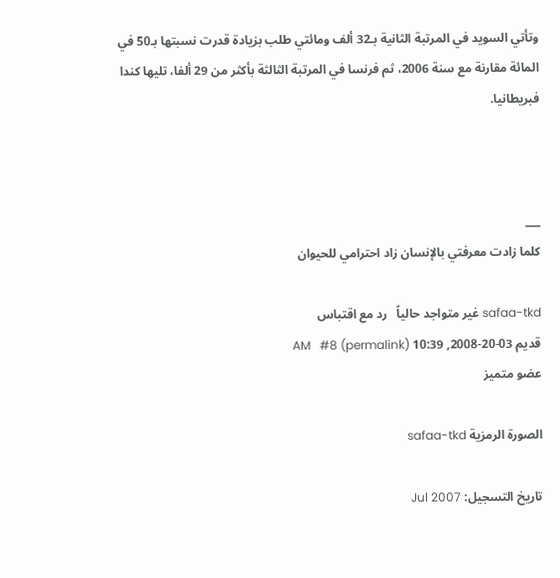وتأتي السويد في المرتبة الثانية بـ32 ألف ومائتي طلب بزيادة قدرت نسبتها بـ50 في المائة مقارنة مع سنة 2006، ثم فرنسا في المرتبة الثالثة بأكثر من 29 ألفا، تليها كندا فبريطانيا.



___
كلما زادت معرفتي بالإنسان زاد احترامي للحيوان

safaa-tkd غير متواجد حالياً   رد مع اقتباس
قديم 03-20-2008, 10:39 AM   #8 (permalink)
عضو متميز

الصورة الرمزية safaa-tkd

تاريخ التسجيل: Jul 2007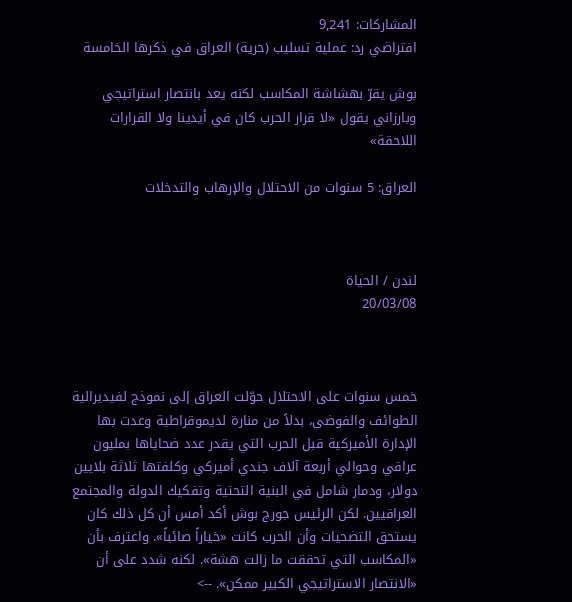المشاركات: 9,241
افتراضي رد: عملية تسليب (حرية) العراق في ذكرها الخامسة

بوش يقرّ بهشاشة المكاسب لكنه يعد بانتصار استراتيجي وبارزاني يقول «لا قرار الحرب كان في أيدينا ولا القرارات اللاحقة»

العراق: 5 سنوات من الاحتلال والإرهاب والتدخلات



لندن / الحياة
20/03/08



خمس سنوات على الاحتلال حوّلت العراق إلى نموذج لفيديرالية الطوائف والفوضى، بدلاً من منارة لديموقراطية وعدت بها الإدارة الأميركية قبل الحرب التي يقدر عدد ضحاياها بمليون عراقي وحوالي أربعة آلاف جندي أميركي وكلفتها ثلاثة بلايين دولار، ودمار شامل في البنية التحتية وتفكيك الدولة والمجتمع العراقيين. لكن الرئيس جورج بوش أكد أمس أن كل ذلك كان يستحق التضحيات وأن الحرب كانت «خياراً صائباً». واعترف بأن «المكاسب التي تحققت ما زالت هشة». لكنه شدد على أن «الانتصار الاستراتيجي الكبير ممكن». -->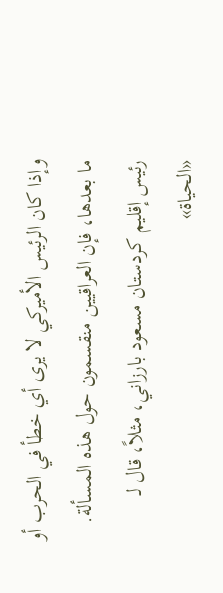وإذا كان الرئيس الأميركي لا يرى أي خطأ في الحرب أو ما بعدها، فإن العراقيين منقسمون حول هذه المسألة. رئيس إقليم كردستان مسعود بارزاني، مثلاً، قال لـ «الحياة»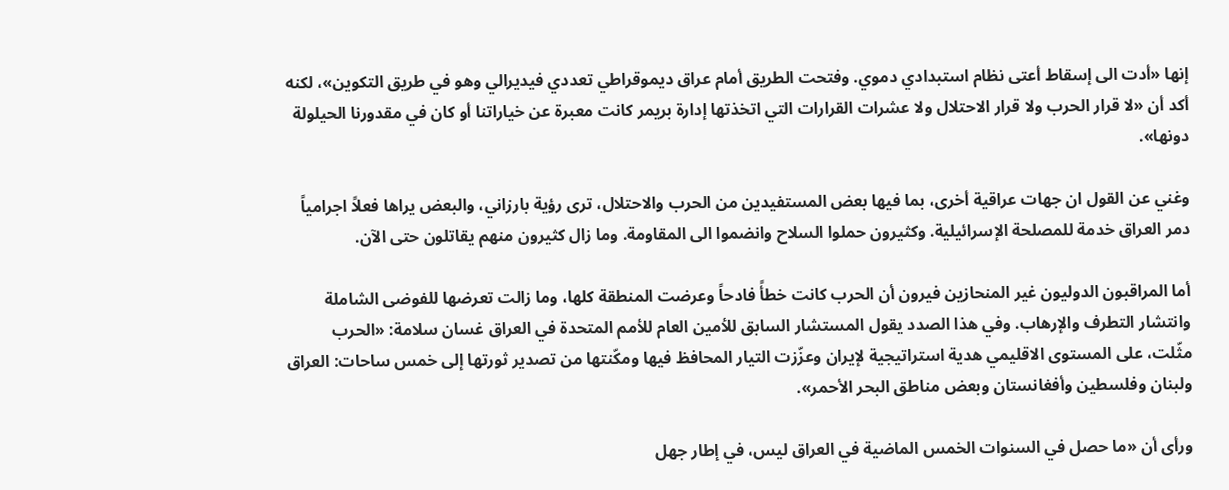إنها «أدت الى إسقاط أعتى نظام استبدادي دموي. وفتحت الطريق أمام عراق ديموقراطي تعددي فيديرالي وهو في طريق التكوين»، لكنه أكد أن «لا قرار الحرب ولا قرار الاحتلال ولا عشرات القرارات التي اتخذتها إدارة بريمر كانت معبرة عن خياراتنا أو كان في مقدورنا الحيلولة دونها».

وغني عن القول ان جهات عراقية أخرى، بما فيها بعض المستفيدين من الحرب والاحتلال، ترى رؤية بارزاني، والبعض يراها فعلاً اجرامياً دمر العراق خدمة للمصلحة الإسرائيلية. وكثيرون حملوا السلاح وانضموا الى المقاومة. وما زال كثيرون منهم يقاتلون حتى الآن.

أما المراقبون الدوليون غير المنحازين فيرون أن الحرب كانت خطأً فادحاً وعرضت المنطقة كلها، وما زالت تعرضها للفوضى الشاملة وانتشار التطرف والإرهاب. وفي هذا الصدد يقول المستشار السابق للأمين العام للأمم المتحدة في العراق غسان سلامة: «الحرب مثّلت، على المستوى الاقليمي هدية استراتيجية لإيران وعزّزت التيار المحافظ فيها ومكّنتها من تصدير ثورتها إلى خمس ساحات: العراق ولبنان وفلسطين وأفغانستان وبعض مناطق البحر الأحمر».

ورأى أن «ما حصل في السنوات الخمس الماضية في العراق ليس، في إطار جهل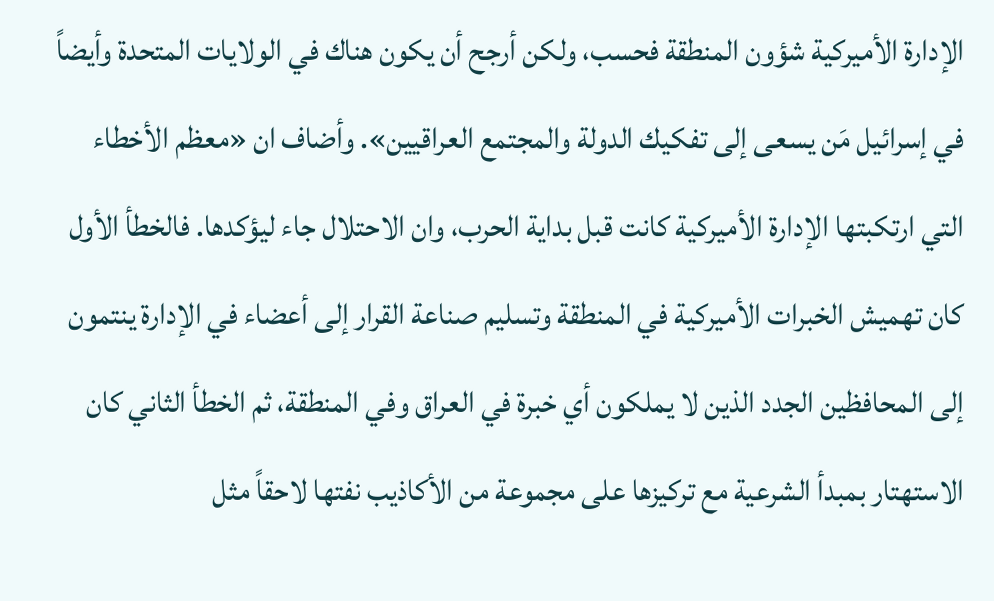الإدارة الأميركية شؤون المنطقة فحسب، ولكن أرجح أن يكون هناك في الولايات المتحدة وأيضاً في إسرائيل مَن يسعى إلى تفكيك الدولة والمجتمع العراقيين». وأضاف ان «معظم الأخطاء التي ارتكبتها الإدارة الأميركية كانت قبل بداية الحرب، وان الاحتلال جاء ليؤكدها. فالخطأ الأول كان تهميش الخبرات الأميركية في المنطقة وتسليم صناعة القرار إلى أعضاء في الإدارة ينتمون إلى المحافظين الجدد الذين لا يملكون أي خبرة في العراق وفي المنطقة، ثم الخطأ الثاني كان الاستهتار بمبدأ الشرعية مع تركيزها على مجموعة من الأكاذيب نفتها لاحقاً مثل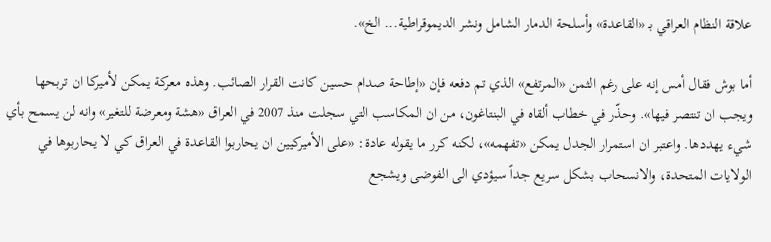علاقة النظام العراقي بـ «القاعدة» وأسلحة الدمار الشامل ونشر الديموقراطية... الخ».

أما بوش فقال أمس إنه على رغم الثمن «المرتفع» الذي تم دفعه فإن «إطاحة صدام حسين كانت القرار الصائب. وهذه معركة يمكن لأميركا ان تربحها ويجب ان تنتصر فيها». وحذّر في خطاب ألقاه في البنتاغون، من ان المكاسب التي سجلت منذ 2007 في العراق «هشة ومعرضة للتغير» وانه لن يسمح بأي شيء يهددها. واعتبر ان استمرار الجدل يمكن «تفهمه»، لكنه كرر ما يقوله عادة: «على الأميركيين ان يحاربوا القاعدة في العراق كي لا يحاربوها في الولايات المتحدة، والانسحاب بشكل سريع جداً سيؤدي الى الفوضى ويشجع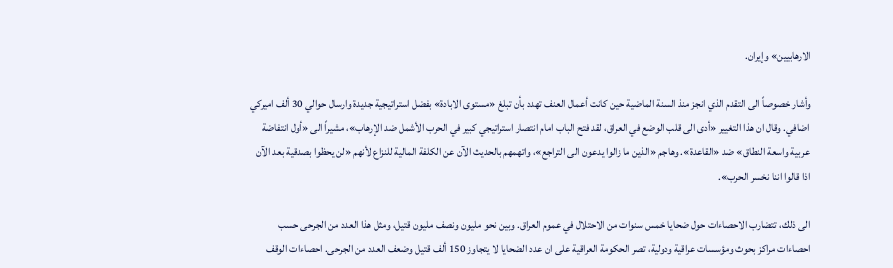الارهابيين» وإيران.

وأشار خصوصاً الى التقدم الذي انجز منذ السنة الماضية حين كانت أعمال العنف تهدد بأن تبلغ «مستوى الابادة» بفضل استراتيجية جديدة وارسال حوالي 30 ألف اميركي اضافي. وقال ان هذا التغيير «أدى الى قلب الوضع في العراق، لقد فتح الباب امام انتصار استراتيجي كبير في الحرب الأشمل ضد الإرهاب»، مشيراً الى «أول انتفاضة عربية واسعة النطاق» ضد «القاعدة». وهاجم «الذين ما زالوا يدعون الى التراجع»، واتهمهم بالحديث الآن عن الكلفة المالية للنزاع لأنهم «لن يحظوا بصدقية بعد الآن اذا قالوا اننا نخسر الحرب».

الى ذلك، تتضارب الاحصاءات حول ضحايا خمس سنوات من الاحتلال في عموم العراق. وبين نحو مليون ونصف مليون قتيل، ومثل هذا العدد من الجرحى حسب احصاءات مراكز بحوث ومؤسسات عراقية ودولية، تصر الحكومة العراقية على ان عدد الضحايا لا يتجاوز 150 ألف قتيل وضعف العدد من الجرحى. احصاءات الوقف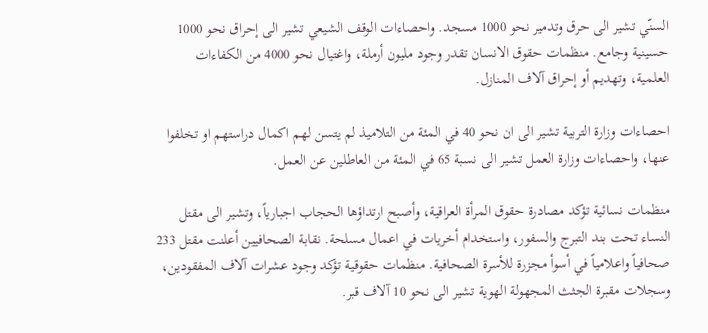السنّي تشير الى حرق وتدمير نحو 1000 مسجد. واحصاءات الوقف الشيعي تشير الى إحراق نحو 1000 حسينية وجامع. منظمات حقوق الانسان تقدر وجود مليون أرملة، واغتيال نحو 4000 من الكفاءات العلمية، وتهديم أو إحراق آلاف المنازل.

احصاءات وزارة التربية تشير الى ان نحو 40 في المئة من التلاميذ لم يتسن لهم اكمال دراستهم او تخلفوا عنها، واحصاءات وزارة العمل تشير الى نسبة 65 في المئة من العاطلين عن العمل.

منظمات نسائية تؤكد مصادرة حقوق المرأة العراقية، وأصبح ارتداؤها الحجاب اجبارياً، وتشير الى مقتل النساء تحت بند التبرج والسفور، واستخدام أخريات في اعمال مسلحة. نقابة الصحافيين أعلنت مقتل 233 صحافياً واعلامياً في أسوأ مجزرة للأسرة الصحافية. منظمات حقوقية تؤكد وجود عشرات آلاف المفقودين، وسجلات مقبرة الجثث المجهولة الهوية تشير الى نحو 10 آلاف قبر.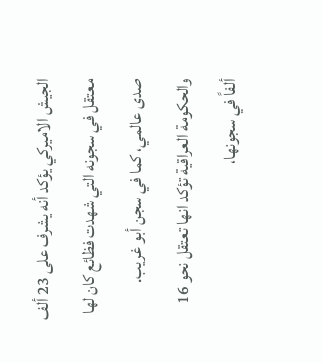الجيش الاميركي يؤكد أنه يشرف على 23 ألف معتقل في سجونه التي شهدت فظائع كان لها صدى عالمي، كما في سجن أبو غريب. والحكومة العراقية تؤكد انها تعتقل نحو 16 ألفاً في سجونها،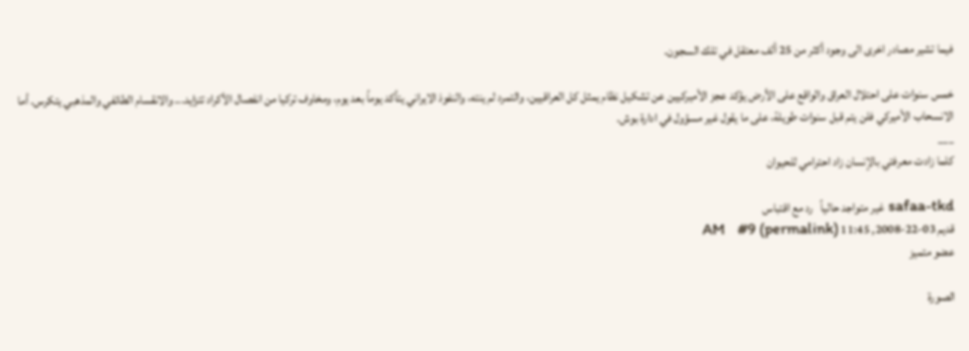فيما تشير مصادر اخرى الى وجود أكثر من 25 ألف معتقل في تلك السجون.

خمس سنوات على احتلال العراق والواقع على الأرض يؤكد عجز الأميركيين عن تشكيل نظام يمثل كل العراقيين، والتمرد لم ينته، والنفوذ الايراني يتأكد يوماً بعد يوم، ومخاوف تركيا من انفصال الأكراد تتزايد... والانقسام الطائفي والمذهبي يتكرس. أما الانسحاب الأميركي فلن يتم قبل سنوات طويلة، على ما يقول غير مسؤول في ادارة بوش.
___
كلما زادت معرفتي بالإنسان زاد احترامي للحيوان

safaa-tkd غير متواجد حالياً   رد مع اقتباس
قديم 03-22-2008, 11:45 AM   #9 (permalink)
عضو متميز

الصورة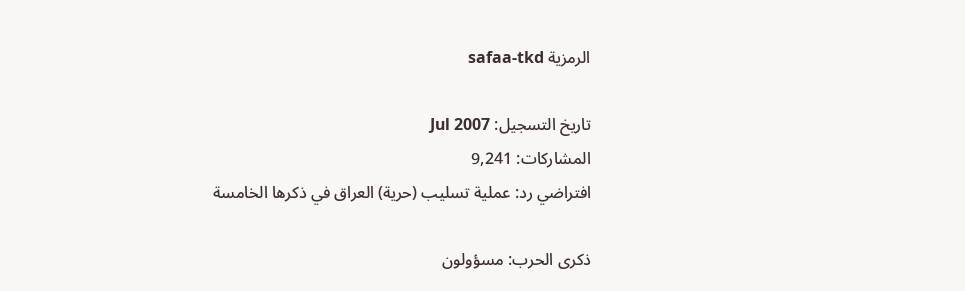الرمزية safaa-tkd

تاريخ التسجيل: Jul 2007
المشاركات: 9,241
افتراضي رد: عملية تسليب (حرية) العراق في ذكرها الخامسة

ذكرى الحرب: مسؤولون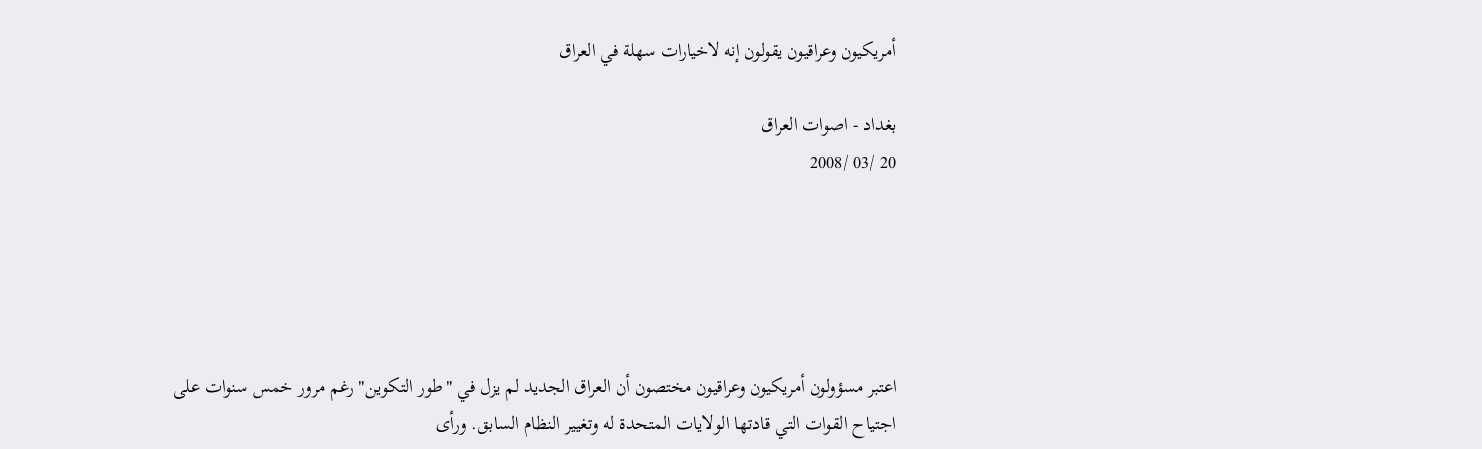أمريكيون وعراقيون يقولون إنه لاخيارات سهلة في العراق

بغداد - اصوات العراق
20 /03 /2008





اعتبر مسؤولون أمريكيون وعراقيون مختصون أن العراق الجديد لم يزل في "طور التكوين" رغم مرور خمس سنوات على اجتياح القوات التي قادتها الولايات المتحدة له وتغيير النظام السابق. ورأى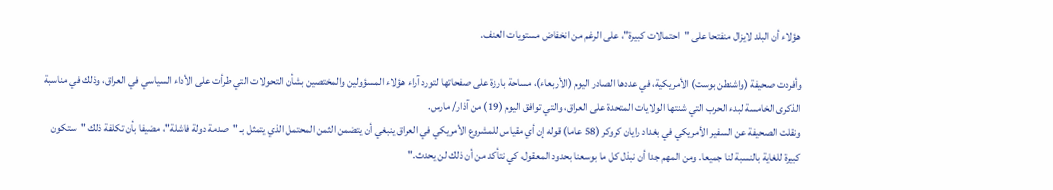هؤلاء أن البلد لايزال منفتحا على "احتمالات كبيرة"، على الرغم من انخفاض مستويات العنف.

وأفردت صحيفة (واشنطن بوست) الأمريكية، في عددها الصادر اليوم (الأربعاء)، مساحة بارزة على صفحاتها لتورد آراء هؤلاء المسؤولين والمختصين بشأن التحولات التي طرأت على الأداء السياسي في العراق، وذلك في مناسبة الذكرى الخامسة لبدء الحرب التي شنتها الولايات المتحدة على العراق، والتي توافق اليوم (19) من آذار/ مارس.
ونقلت الصحيفة عن السفير الأمريكي في بغداد رايان كروكر (58 عاما) قوله إن أي مقياس للمشروع الأمريكي في العراق ينبغي أن يتضمن الثمن المحتمل الذي يتمثل بـ "صدمة دولة فاشلة"، مضيفا بأن تكلفة ذلك "ستكون كبيرة للغاية بالنسبة لنا جميعا. ومن المهم جدا أن نبذل كل ما بوسعنا بحدود المعقول، كي نتأكد من أن ذلك لن يحدث."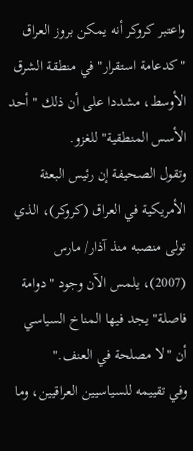واعتبر كروكر أنه يمكن بروز العراق "كدعامة استقرار" في منطقة الشرق الأوسط، مشددا على أن ذلك " أحد الأسس المنطقية" للغزو.
وتقول الصحيفة إن رئيس البعثة الأمريكية في العراق (كروكر)، الذي تولى منصبه منذ آذار/ مارس (2007)، يلمس الآن وجود "دوامة فاصلة" يجد فيها المناخ السياسي أن "لا مصلحة في العنف."
وفي تقييمه للسياسيين العراقيين، وما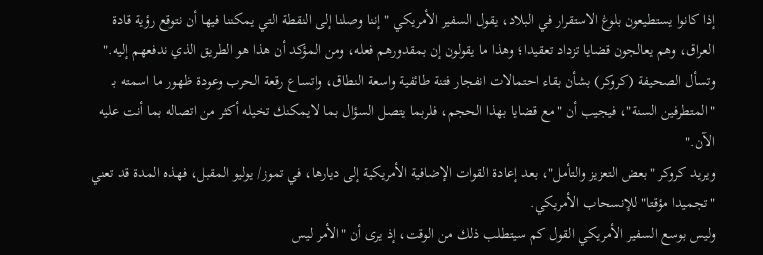إذا كانوا يستطيعون بلوغ الاستقرار في البلاد، يقول السفير الأمريكي " إننا وصلنا إلى النقطة التي يمكننا فيها أن نتوقع رؤية قادة العراق، وهم يعالجون قضايا تزداد تعقيدا؛ وهذا ما يقولون إن بمقدورهم فعله، ومن المؤكد أن هذا هو الطريق الذي ندفعهم إليه."
وتسأل الصحيفة (كروكر) بشأن بقاء احتمالات انفجار فتنة طائفية واسعة النطاق، واتساع رقعة الحرب وعودة ظهور ما اسمته بـ "المتطرفين السنة"، فيجيب أن "مع قضايا بهذا الحجم، فلربما يتصل السؤال بما لايمكنك تخيله أكثر من اتصاله بما أنت عليه الآن."
ويريد كروكر "بعض التعزيز والتأمل"، بعد إعادة القوات الإضافية الأمريكية إلى ديارها، في تموز/ يوليو المقبل، فهذه المدة قد تعني "تجميدا مؤقتا" للإنسحاب الأمريكي.
وليس بوسع السفير الأمريكي القول كم سيتطلب ذلك من الوقت، إذ يرى أن "الأمر ليس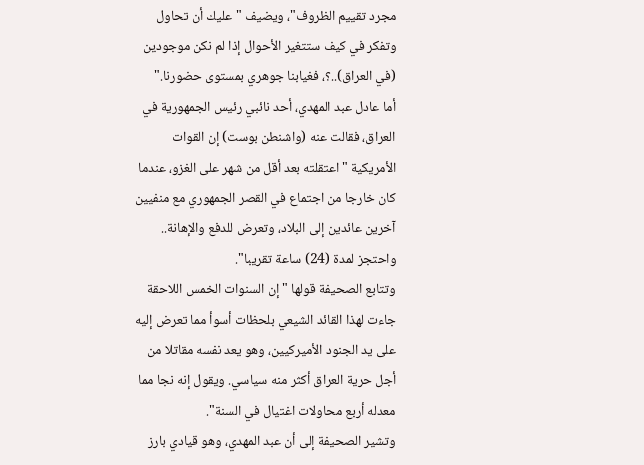مجرد تقييم الظروف"، ويضيف "عليك أن تحاول وتفكر في كيف ستتغير الأحوال إذا لم نكن موجودين (في العراق)..؟، فغيابنا جوهري بمستوى حضورنا."
أما عادل عبد المهدي، أحد نائبي رئيس الجمهورية في العراق، فقالت عنه (واشنطن بوست) إن القوات الأمريكية "اعتقلته بعد أقل من شهر على الغزو، عندما كان خارجا من اجتماع في القصر الجمهوري مع منفيين آخرين عائدين إلى البلاد، وتعرض للدفع والإهانة.. واحتجز لمدة (24) ساعة تقريبا".
وتتابع الصحيفة قولها "إن السنوات الخمس اللاحقة جاءت لهذا القائد الشيعي بلحظات أسوأ مما تعرض إليه على يد الجنود الأميركيين، وهو يعد نفسه مقاتلا من أجل حرية العراق أكثر منه سياسي. ويقول إنه نجا مما معدله أربع محاولات اغتيال في السنة".
وتشير الصحيفة إلى أن عبد المهدي، وهو قيادي بارز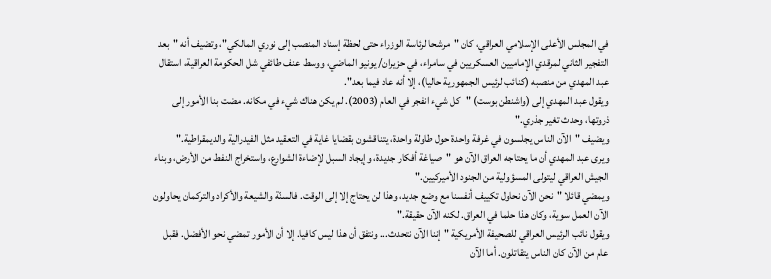في المجلس الأعلى الإسلامي العراقي، كان "مرشحا لرئاسة الوزراء حتى لحظة إسناد المنصب إلى نوري المالكي"، وتضيف أنه "بعد التفجير الثاني لمرقدي الإماميين العسكريين في سامراء، في حزيران/ يونيو الماضي، ووسط عنف طائفي شل الحكومة العراقية، استقال عبد المهدي من منصبه (كنائب لرئيس الجمهورية حاليا)، إلا أنه عاد فيما بعد".
ويقول عبد المهدي إلى (واشنطن بوست) "كل شيء انفجر في العام (2003). لم يكن هناك شيء في مكانه. مضت بنا الأمور إلى ذروتها، وحدث تغير جذري."
ويضيف "الآن الناس يجلسون في غرفة واحدة حول طاولة واحدة، يتناقشون بقضايا غاية في التعقيد مثل الفيدرالية والديمقراطية."
ويرى عبد المهدي أن ما يحتاجه العراق الآن هو "صياغة أفكار جديدة، وإيجاد السبل لإضاءة الشوارع، واستخراج النفط من الأرض، وبناء الجيش العراقي ليتولى المسؤولية من الجنود الأميركيين."
ويمضي قائلا "نحن الآن نحاول تكييف أنفسنا مع وضع جديد، وهذا لن يحتاج إلا إلى الوقت. فالسنّة والشيعة والأكراد والتركمان يحاولون الآن العمل سوية، وكان هذا حلما في العراق. لكنه الآن حقيقة."
ويقول نائب الرئيس العراقي للصحيفة الأمريكية "إننا الآن نتحدث... ونتفق أن هذا ليس كافيا. إلا أن الأمور تمضي نحو الأفضل. فقبل عام من الآن كان الناس يتقاتلون. أما الآن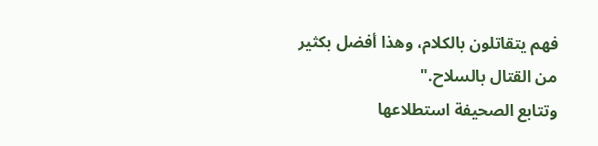فهم يتقاتلون بالكلام، وهذا أفضل بكثير من القتال بالسلاح."
وتتابع الصحيفة استطلاعها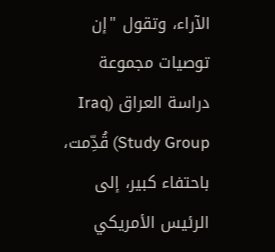الآراء، وتقول "إن توصيات مجموعة دراسة العراق (Iraq Study Group) قُدِّمت، باحتفاء كبير، إلى الرئيس الأمريكي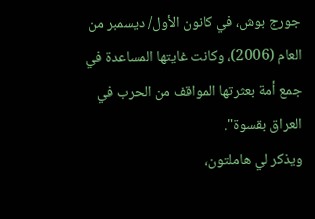جورج بوش، في كانون الأول/ ديسمبر من العام (2006)، وكانت غايتها المساعدة في جمع أمة بعثرتها المواقف من الحرب في العراق بقسوة".
ويذكر لي هاملتون،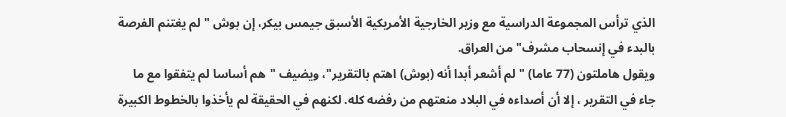الذي ترأس المجموعة الدراسية مع وزير الخارجية الأمريكية الأسبق جيمس بيكر، إن بوش " لم يغتنم الفرصة بالبدء في إنسحاب مشرف" من العراق.
ويقول هاملتون (77 عاما) " لم أشعر أبدا أنه (بوش) اهتم بالتقرير"، ويضيف "هم أساسا لم يتفقوا مع ما جاء في التقرير ، إلا أن أصداءه في البلاد منعتهم من رفضه كله. لكنهم في الحقيقة لم يأخذوا بالخطوط الكبيرة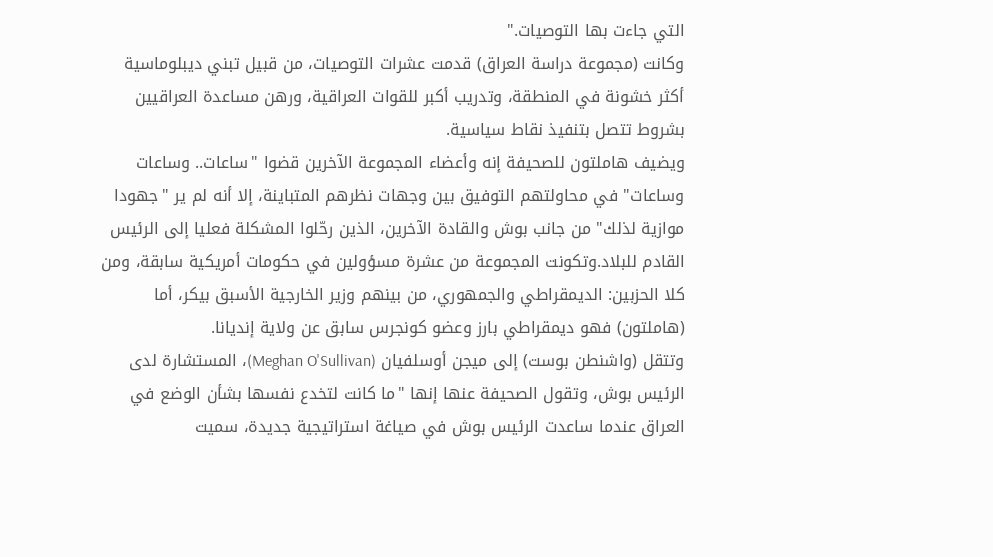التي جاءت بها التوصيات."
وكانت (مجموعة دراسة العراق) قدمت عشرات التوصيات، من قبيل تبني ديبلوماسية أكثر خشونة في المنطقة، وتدريب أكبر للقوات العراقية، ورهن مساعدة العراقيين بشروط تتصل بتنفيذ نقاط سياسية.
ويضيف هاملتون للصحيفة إنه وأعضاء المجموعة الآخرين قضوا "ساعات.. وساعات وساعات" في محاولتهم التوفيق بين وجهات نظرهم المتباينة، إلا أنه لم ير "جهودا موازية لذلك" من جانب بوش والقادة الآخرين، الذين رحّلوا المشكلة فعليا إلى الرئيس القادم للبلاد.وتكونت المجموعة من عشرة مسؤولين في حكومات أمريكية سابقة، ومن كلا الحزبين: الديمقراطي والجمهوري، من بينهم وزير الخارجية الأسبق بيكر، أما (هاملتون) فهو ديمقراطي بارز وعضو كونجرس سابق عن ولاية إنديانا.
وتتقل (واشنطن بوست) إلى ميجن أوسلفيان (Meghan O'Sullivan)، المستشارة لدى الرئيس بوش، وتقول الصحيفة عنها إنها "ما كانت لتخدع نفسها بشأن الوضع في العراق عندما ساعدت الرئيس بوش في صياغة استراتيجية جديدة، سميت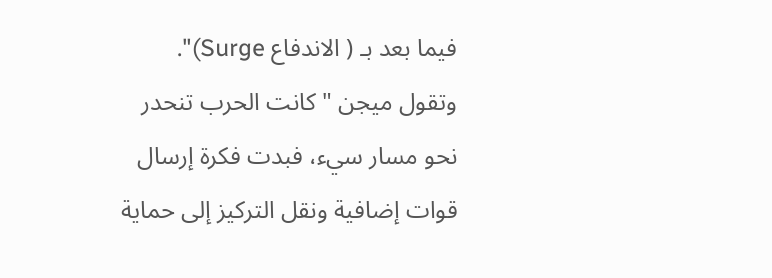فيما بعد بـ ( الاندفاع Surge)".
وتقول ميجن "كانت الحرب تنحدر نحو مسار سيء، فبدت فكرة إرسال قوات إضافية ونقل التركيز إلى حماية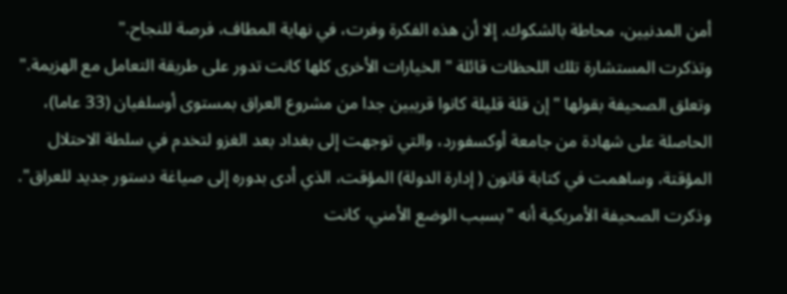أمن المدنيين، محاطة بالشكوك. إلا أن هذه الفكرة وفرت، في نهاية المطاف، فرصة للنجاح."
وتذكرت المستشارة تلك اللحظات قائلة " الخيارات الأخرى كلها كانت تدور على طريقة التعامل مع الهزيمة."
وتعلق الصحيفة بقولها "إن قلة قليلة كانوا قريبين جدا من مشروع العراق بمستوى أوسلفيان (33 عاما)، الحاصلة على شهادة من جامعة أوكسفورد، والتي توجهت إلى بغداد بعد الغزو لتخدم في سلطة الاحتلال المؤقتة، وساهمت في كتابة قانون ( إدارة الدولة) المؤقت، الذي أدى بدوره إلى صياغة دستور جديد للعراق".
وذكرت الصحيفة الأمريكية أنه "بسبب الوضع الأمني، كانت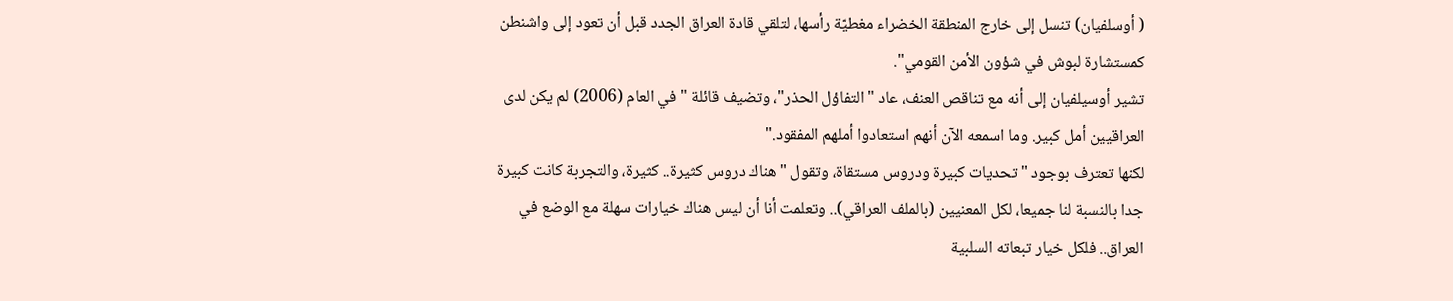( أوسلفيان) تنسل إلى خارج المنطقة الخضراء مغطيّة رأسها، لتلقي قادة العراق الجدد قبل أن تعود إلى واشنطن كمستشارة لبوش في شؤون الأمن القومي".
تشير أوسيلفيان إلى أنه مع تناقص العنف، عاد "التفاؤل الحذر"، وتضيف قائلة "في العام (2006) لم يكن لدى العراقيين أمل كبير. وما اسمعه الآن أنهم استعادوا أملهم المفقود."
لكنها تعترف بوجود "تحديات كبيرة ودروس مستقاة، وتقول "هناك دروس كثيرة.. كثيرة، والتجربة كانت كبيرة جدا بالنسبة لنا جميعا، لكل المعنيين (بالملف العراقي).. وتعلمت أنا أن ليس هناك خيارات سهلة مع الوضع في العراق.. فلكل خيار تبعاته السلبية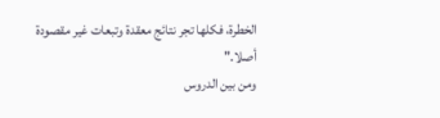الخطرة، فكلها تجر نتائج معقدة وتبعات غير مقصودة أصلا."
ومن بين الدروس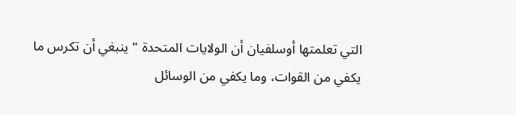التي تعلمتها أوسلفيان أن الولايات المتحدة "ينبغي أن تكرس ما يكفي من القوات، وما يكفي من الوسائل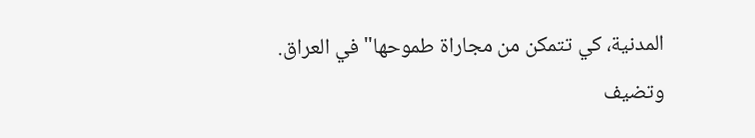المدنية، كي تتمكن من مجاراة طموحها" في العراق.
وتضيف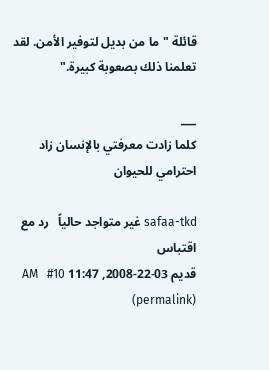قائلة "ما من بديل لتوفير الأمن. لقد تعلمنا ذلك بصعوبة كبيرة."

___
كلما زادت معرفتي بالإنسان زاد احترامي للحيوان

safaa-tkd غير متواجد حالياً   رد مع اقتباس
قديم 03-22-2008, 11:47 AM   #10 (permalink)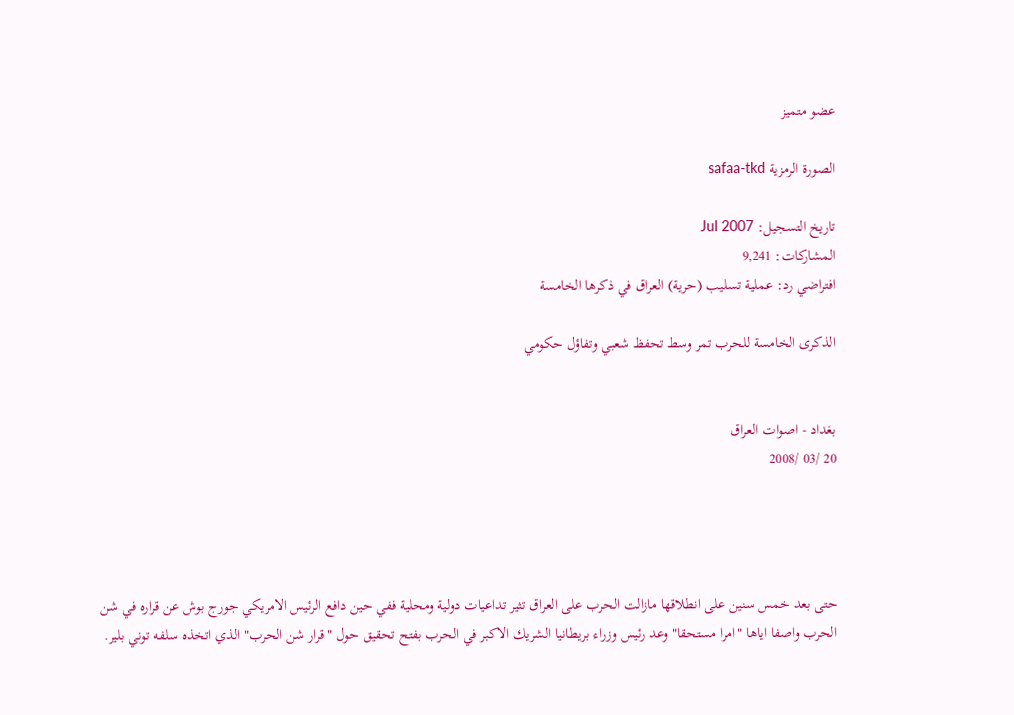عضو متميز

الصورة الرمزية safaa-tkd

تاريخ التسجيل: Jul 2007
المشاركات: 9,241
افتراضي رد: عملية تسليب (حرية) العراق في ذكرها الخامسة

الذكرى الخامسة للحرب تمر وسط تحفظ شعبي وتفاؤل حكومي


بغداد - اصوات العراق
20 /03 /2008




حتى بعد خمس سنين على انطلاقها مازالت الحرب على العراق تثير تداعيات دولية ومحلية ففي حين دافع الرئيس الامريكي جورج بوش عن قراره في شن الحرب واصفا اياها "امرا مستحقا" وعد رئيس وزراء بريطانيا الشريك الاكبر في الحرب بفتح تحقيق حول "قرار شن الحرب" الذي اتخذه سلفه توني بلير.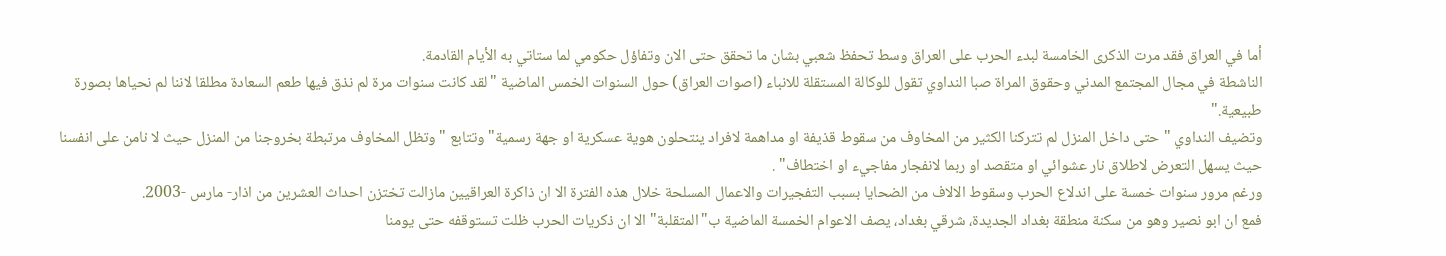أما في العراق فقد مرت الذكرى الخامسة لبدء الحرب على العراق وسط تحفظ شعبي بشان ما تحقق حتى الان وتفاؤل حكومي لما ستاتي به الأيام القادمة.
الناشطة في مجال المجتمع المدني وحقوق المراة صبا النداوي تقول للوكالة المستقلة للانباء (اصوات العراق) حول السنوات الخمس الماضية "لقد كانت سنوات مرة لم نذق فيها طعم السعادة مطلقا لاننا لم نحياها بصورة طبيعية."
وتضيف النداوي "حتى داخل المنزل لم تتركنا الكثير من المخاوف من سقوط قذيفة او مداهمة لافراد ينتحلون هوية عسكرية او جهة رسمية" وتتابع " وتظل المخاوف مرتبطة بخروجنا من المنزل حيث لا نامن على انفسنا حيث يسهل التعرض لاطلاق نار عشوائي او متقصد او ربما لانفجار مفاجيء او اختطاف" .
ورغم مرور سنوات خمسة على اندلاع الحرب وسقوط الالاف من الضحايا بسبب التفجيرات والاعمال المسلحة خلال هذه الفترة الا ان ذاكرة العراقيين مازالت تختزن احداث العشرين من اذار- مارس -2003.
فمع ان ابو نصير وهو من سكنة منطقة بغداد الجديدة، شرقي بغداد، يصف الاعوام الخمسة الماضية ب"المتقلبة" الا ان ذكريات الحرب ظلت تستوقفه حتى يومنا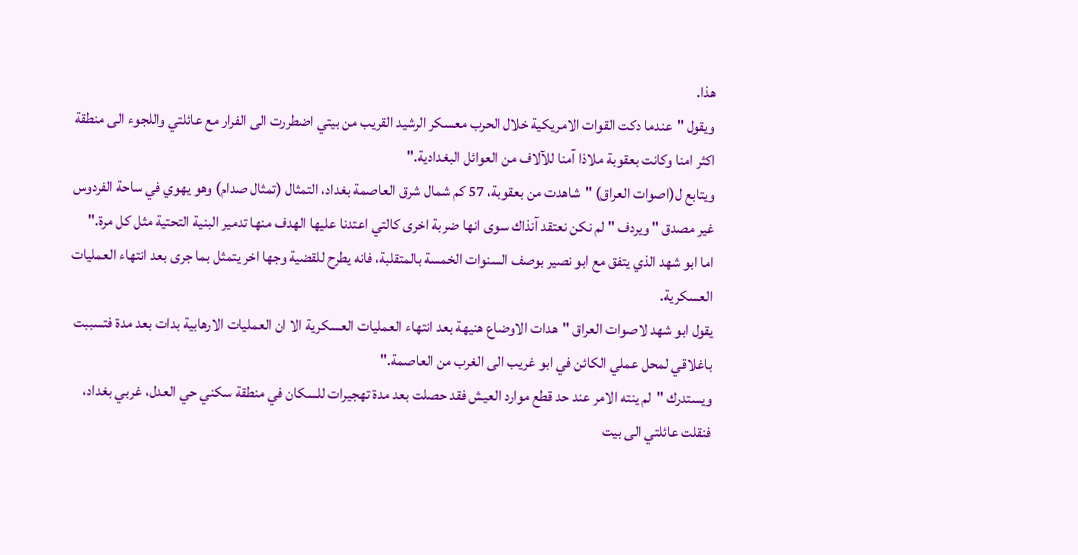هذا.
ويقول "عندما دكت القوات الامريكية خلال الحرب معسكر الرشيد القريب من بيتي اضطررت الى الفرار مع عائلتي واللجوء الى منطقة اكثر امنا وكانت بعقوبة ملاذا آمنا للآلاف من العوائل البغدادية."
ويتابع ل(اصوات العراق) "شاهدت من بعقوبة، 57 كم شمال شرق العاصمة بغداد، التمثال (تمثال صدام) وهو يهوي في ساحة الفردوس غير مصدق " ويردف " لم نكن نعتقد آنذاك سوى انها ضربة اخرى كالتي اعتدنا عليها الهدف منها تدمير البنية التحتية مثل كل مرة."
اما ابو شهد الذي يتفق مع ابو نصير بوصف السنوات الخمسة بالمتقلبة، فانه يطرح للقضية وجها اخر يتمثل بما جرى بعد انتهاء العمليات العسكرية.
يقول ابو شهد لاصوات العراق "هدات الاوضاع هنيهة بعد انتهاء العمليات العسكرية الا ان العمليات الارهابية بدات بعد مدة فتسببت باغلاقي لمحل عملي الكائن في ابو غريب الى الغرب من العاصمة."
ويستدرك "لم ينته الامر عند حد قطع موارد العيش فقد حصلت بعد مدة تهجيرات للسكان في منطقة سكني حي العدل، غربي بغداد، فنقلت عائلتي الى بيت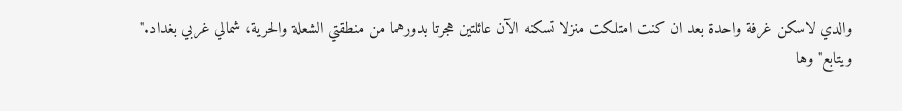والدي لاسكن غرفة واحدة بعد ان كنت امتلكت منزلا تسكنه الآن عائلتين هجرتا بدورهما من منطقتي الشعلة والحرية، شمالي غربي بغداد."
ويتابع" وها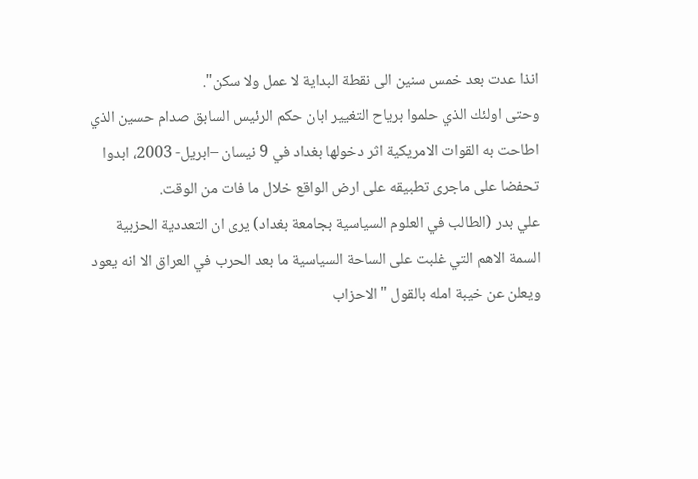انذا عدت بعد خمس سنين الى نقطة البداية لا عمل ولا سكن".
وحتى اولئك الذي حلموا برياح التغيير ابان حكم الرئيس السابق صدام حسين الذي اطاحت به القوات الامريكية اثر دخولها بغداد في 9 نيسان –ابريل- 2003، ابدوا تحفضا على ماجرى تطبيقه على ارض الواقع خلال ما فات من الوقت.
علي بدر (الطالب في العلوم السياسية بجامعة بغداد) يرى ان التعددية الحزبية السمة الاهم التي غلبت على الساحة السياسية ما بعد الحرب في العراق الا انه يعود ويعلن عن خيبة امله بالقول "الاحزاب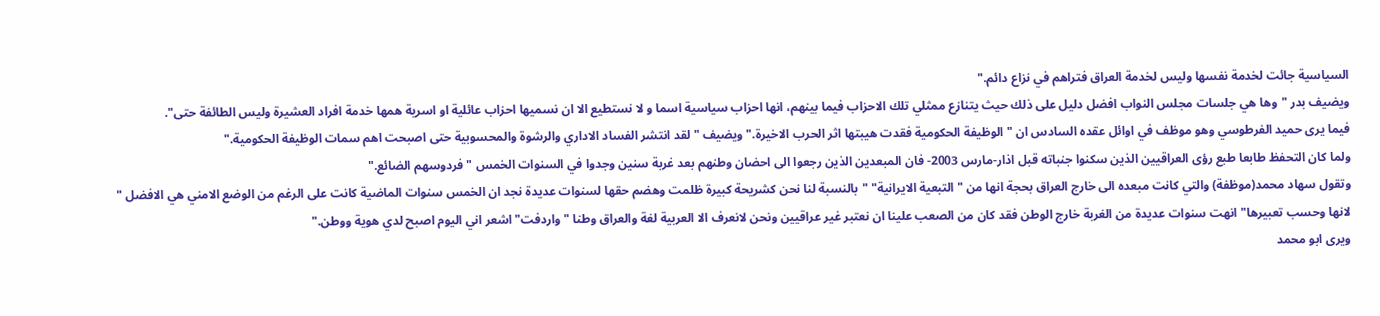السياسية جائت لخدمة نفسها وليس لخدمة العراق فتراهم في نزاع دائم."
ويضيف بدر "وها هي جلسات مجلس النواب افضل دليل على ذلك حيث يتنازع ممثلي تلك الاحزاب فيما بينهم، انها احزاب سياسية اسما و لا نستطيع الا ان نسميها احزاب عائلية او اسرية همها خدمة افراد العشيرة وليس الطائفة حتى".
فيما يرى حميد الفرطوسي وهو موظف في اوائل عقده السادس ان " الوظيفة الحكومية فقدت هيبتها اثر الحرب الاخيرة." ويضيف "لقد انتشر الفساد الاداري والرشوة والمحسوبية حتى اصبحت اهم سمات الوظيفة الحكومية."
ولما كان التحفظ طابعا طبع رؤى العراقيين الذين سكنوا جنباته قبل اذار-مارس 2003- فان المبعدين الذين رجعوا الى احضان وطنهم بعد غربة سنين وجدوا في السنوات الخمس "فردوسهم الضائع."
وتقول سهاد محمد(موظفة) والتي كانت مبعده الى خارج العراق بحجة انها من "التبعية الايرانية" "بالنسبة لنا نحن كشريحة كبيرة ظلمت وهضم حقها لسنوات عديدة نجد ان الخمس سنوات الماضية كانت على الرغم من الوضع الامني هي الافضل " لانها وحسب تعبيرها" انهت سنوات عديدة من الغربة خارج الوطن فقد كان من الصعب علينا ان نعتبر غير عراقيين ونحن لانعرف الا العربية لغة والعراق وطنا " واردفت" اشعر اني اليوم اصبح لدي هوية ووطن."
ويرى ابو محمد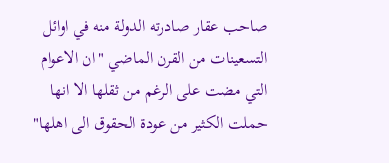صاحب عقار صادرته الدولة منه في اوائل التسعينات من القرن الماضي "ان الاعوام التي مضت على الرغم من ثقلها الا انها حملت الكثير من عودة الحقوق الى اهلها"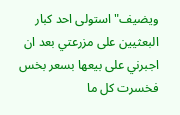ويضيف" استولى احد كبار البعثيين على مزرعتي بعد ان اجبرني على بيعها بسعر بخس فخسرت كل ما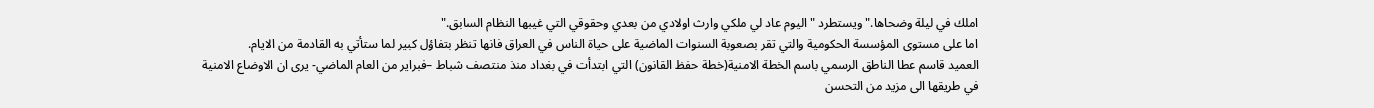املك في ليلة وضحاها." ويستطرد " اليوم عاد لي ملكي وارث اولادي من بعدي وحقوقي التي غيبها النظام السابق."
اما على مستوى المؤسسة الحكومية والتي تقر بصعوبة السنوات الماضية على حياة الناس في العراق فانها تنظر بتفاؤل كبير لما ستأتي به القادمة من الايام.
العميد قاسم عطا الناطق الرسمي باسم الخطة الامنية(خطة حفظ القانون) التي ابتدأت في بغداد منذ منتصف شباط –فبراير من العام الماضي- يرى ان الاوضاع الامنية في طريقها الى مزيد من التحسن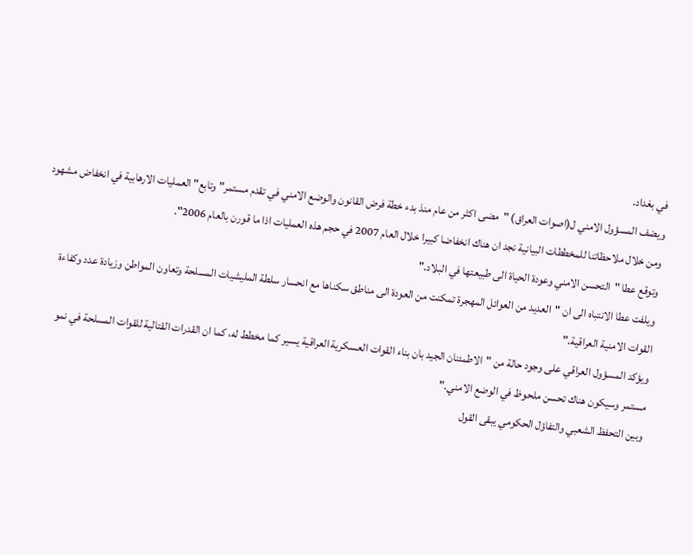في بغداد.
ويضف المسؤول الامني ل(اصوات العراق) "مضى اكثر من عام منذ بدء خطة فرض القانون والوضع الامني في تقدم مستمر" وتابع" العمليات الارهابية في انخفاض مشهود ومن خلال ملاحظاتنا للمخططات البيانية نجد ان هناك انخفاضا كبيرا خلال العام 2007 في حجم هذه العمليات اذا ما قورن بالعام 2006".
وتوقع عطا "التحسن الامني وعودة الحياة الى طبيعتها في البلاد."
ويلفت عطا الانتباه الى ان "العديد من العوائل المهجرة تمكنت من العودة الى مناطق سكناها مع انحسار سلطة المليشيات المسلحة وتعاون المواطن وزيادة عدد وكفاءة القوات الامنية العراقية."
ويؤكد المسؤول العراقي على وجود حالة من "الاطمئنان الجيد بان بناء القوات العسكرية العراقية يسير كما مخطط له، كما ان القدرات القتالية للقوات المسلحة في نمو مستمر وسيكون هناك تحسن ملحوظ في الوضع الامني."
وبين التحفظ الشعبي والتفاؤل الحكومي يبقى القول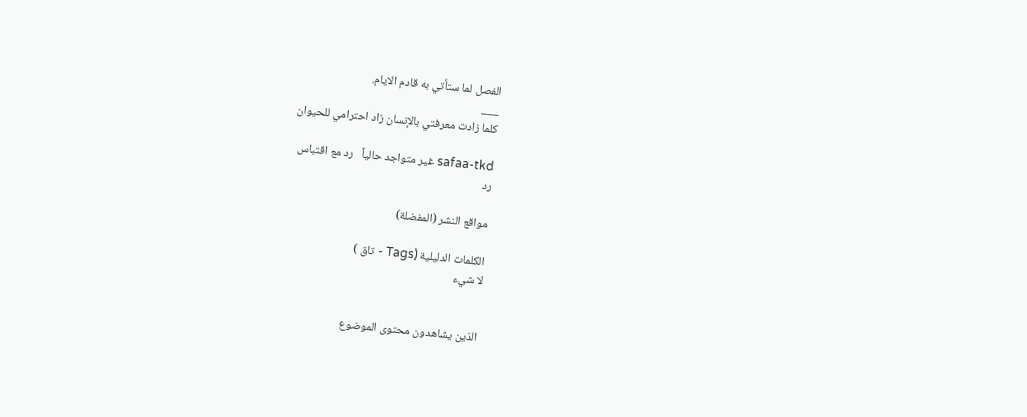الفصل لما ستأتي به قادم الايام.
___
كلما زادت معرفتي بالإنسان زاد احترامي للحيوان

safaa-tkd غير متواجد حالياً   رد مع اقتباس
رد

مواقع النشر (المفضلة)

الكلمات الدليلية (Tags - تاق )
لا شيء


الذين يشاهدون محتوى الموضوع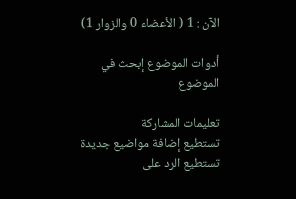الآن : 1 ( الأعضاء 0 والزوار 1)

أدوات الموضوع إبحث في الموضوع

تعليمات المشاركة
تستطيع إضافة مواضيع جديدة
تستطيع الرد على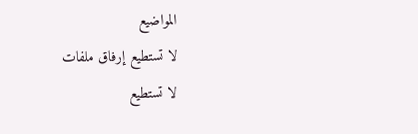المواضيع
لا تستطيع إرفاق ملفات
لا تستطيع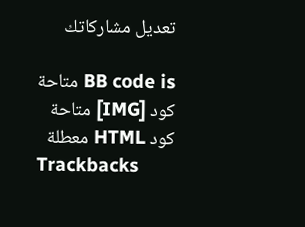تعديل مشاركاتك

BB code is متاحة
كود [IMG] متاحة
كود HTML معطلة
Trackbacks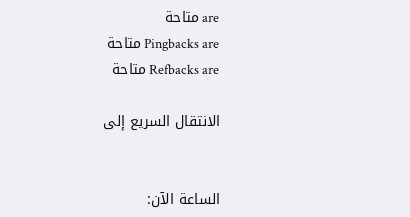are متاحة
Pingbacks are متاحة
Refbacks are متاحة

الانتقال السريع إلى


الساعة الآن: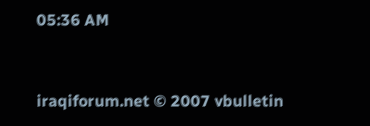05:36 AM


iraqiforum.net © 2007 vbulletin